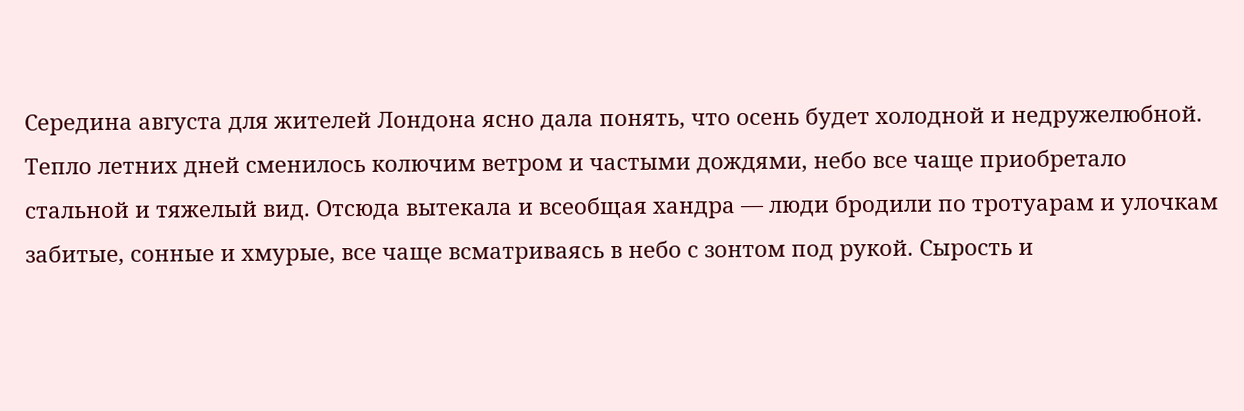Середина августа для жителей Лондона ясно дала понять, что осень будет холодной и недружелюбной. Тепло летних дней сменилось колючим ветром и частыми дождями, небо все чаще приобретало стальной и тяжелый вид. Отсюда вытекала и всеобщая хандра — люди бродили по тротуарам и улочкам забитые, сонные и хмурые, все чаще всматриваясь в небо с зонтом под рукой. Сырость и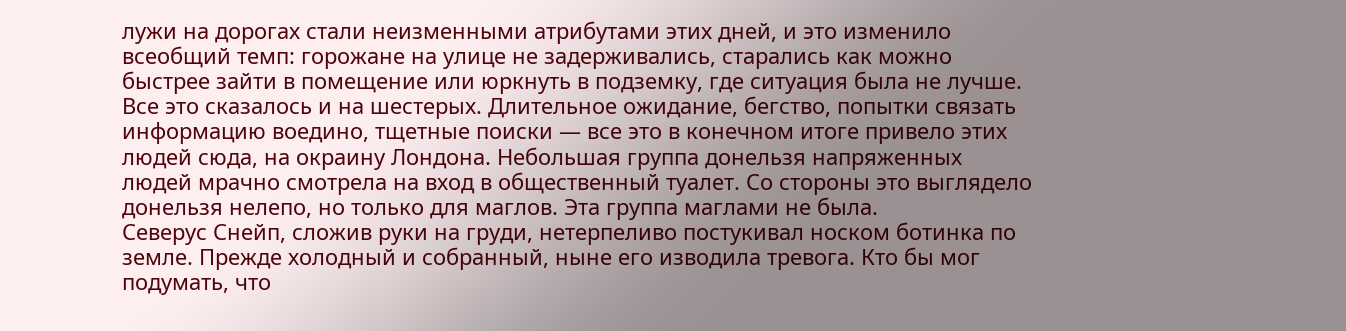лужи на дорогах стали неизменными атрибутами этих дней, и это изменило всеобщий темп: горожане на улице не задерживались, старались как можно быстрее зайти в помещение или юркнуть в подземку, где ситуация была не лучше. Все это сказалось и на шестерых. Длительное ожидание, бегство, попытки связать информацию воедино, тщетные поиски — все это в конечном итоге привело этих людей сюда, на окраину Лондона. Небольшая группа донельзя напряженных людей мрачно смотрела на вход в общественный туалет. Со стороны это выглядело донельзя нелепо, но только для маглов. Эта группа маглами не была.
Северус Снейп, сложив руки на груди, нетерпеливо постукивал носком ботинка по земле. Прежде холодный и собранный, ныне его изводила тревога. Кто бы мог подумать, что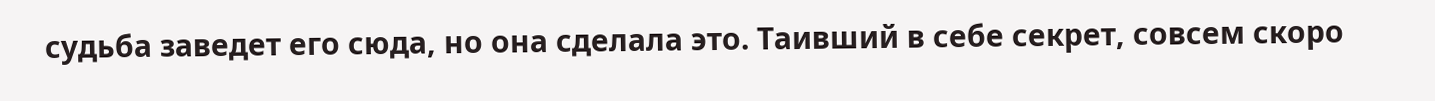судьба заведет его сюда, но она сделала это. Таивший в себе секрет, совсем скоро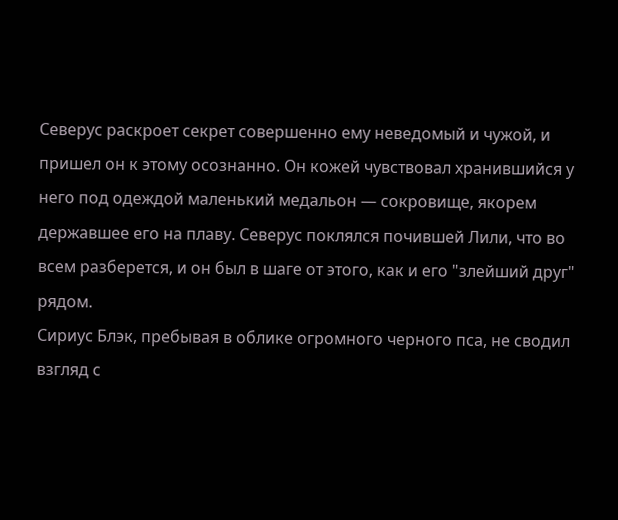Северус раскроет секрет совершенно ему неведомый и чужой, и пришел он к этому осознанно. Он кожей чувствовал хранившийся у него под одеждой маленький медальон — сокровище, якорем державшее его на плаву. Северус поклялся почившей Лили, что во всем разберется, и он был в шаге от этого, как и его "злейший друг" рядом.
Сириус Блэк, пребывая в облике огромного черного пса, не сводил взгляд с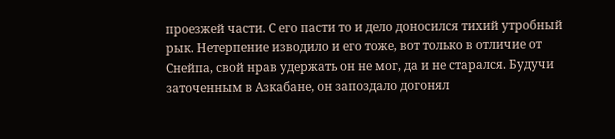проезжей части. С его пасти то и дело доносился тихий утробный рык. Нетерпение изводило и его тоже, вот только в отличие от Снейпа, свой нрав удержать он не мог, да и не старался. Будучи заточенным в Азкабане, он запоздало догонял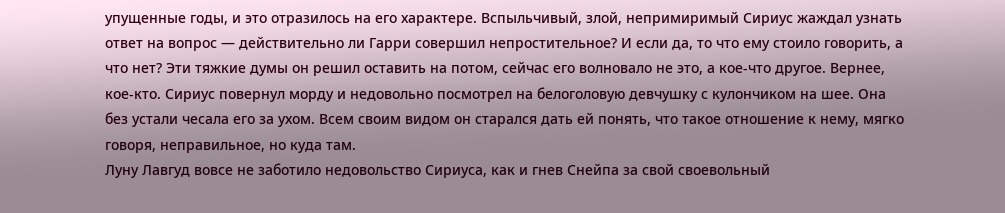упущенные годы, и это отразилось на его характере. Вспыльчивый, злой, непримиримый Сириус жаждал узнать ответ на вопрос — действительно ли Гарри совершил непростительное? И если да, то что ему стоило говорить, а что нет? Эти тяжкие думы он решил оставить на потом, сейчас его волновало не это, а кое-что другое. Вернее, кое-кто. Сириус повернул морду и недовольно посмотрел на белоголовую девчушку с кулончиком на шее. Она без устали чесала его за ухом. Всем своим видом он старался дать ей понять, что такое отношение к нему, мягко говоря, неправильное, но куда там.
Луну Лавгуд вовсе не заботило недовольство Сириуса, как и гнев Снейпа за свой своевольный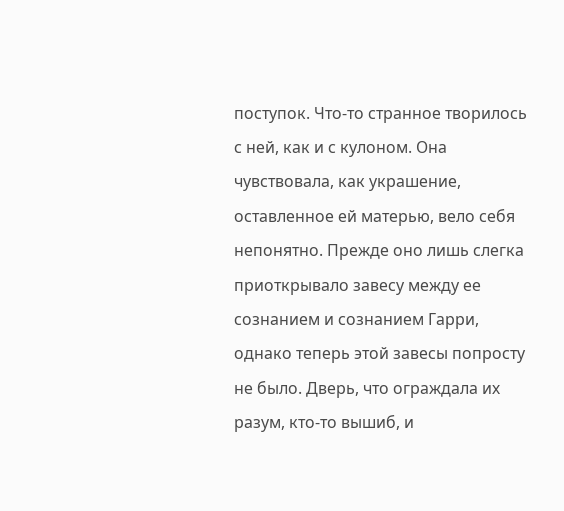поступок. Что-то странное творилось с ней, как и с кулоном. Она чувствовала, как украшение, оставленное ей матерью, вело себя непонятно. Прежде оно лишь слегка приоткрывало завесу между ее сознанием и сознанием Гарри, однако теперь этой завесы попросту не было. Дверь, что ограждала их разум, кто-то вышиб, и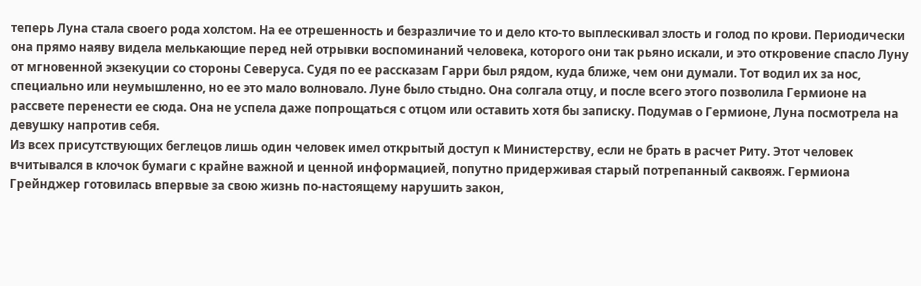теперь Луна стала своего рода холстом. На ее отрешенность и безразличие то и дело кто-то выплескивал злость и голод по крови. Периодически она прямо наяву видела мелькающие перед ней отрывки воспоминаний человека, которого они так рьяно искали, и это откровение спасло Луну от мгновенной экзекуции со стороны Северуса. Судя по ее рассказам Гарри был рядом, куда ближе, чем они думали. Тот водил их за нос, специально или неумышленно, но ее это мало волновало. Луне было стыдно. Она солгала отцу, и после всего этого позволила Гермионе на рассвете перенести ее сюда. Она не успела даже попрощаться с отцом или оставить хотя бы записку. Подумав о Гермионе, Луна посмотрела на девушку напротив себя.
Из всех присутствующих беглецов лишь один человек имел открытый доступ к Министерству, если не брать в расчет Риту. Этот человек вчитывался в клочок бумаги с крайне важной и ценной информацией, попутно придерживая старый потрепанный саквояж. Гермиона Грейнджер готовилась впервые за свою жизнь по-настоящему нарушить закон,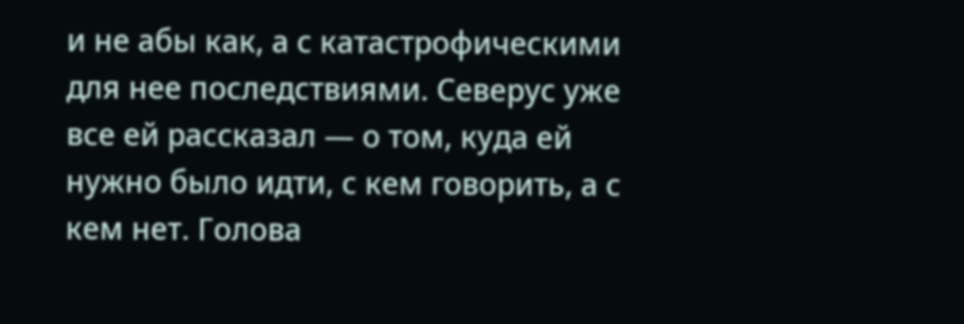и не абы как, а с катастрофическими для нее последствиями. Северус уже все ей рассказал — о том, куда ей нужно было идти, с кем говорить, а с кем нет. Голова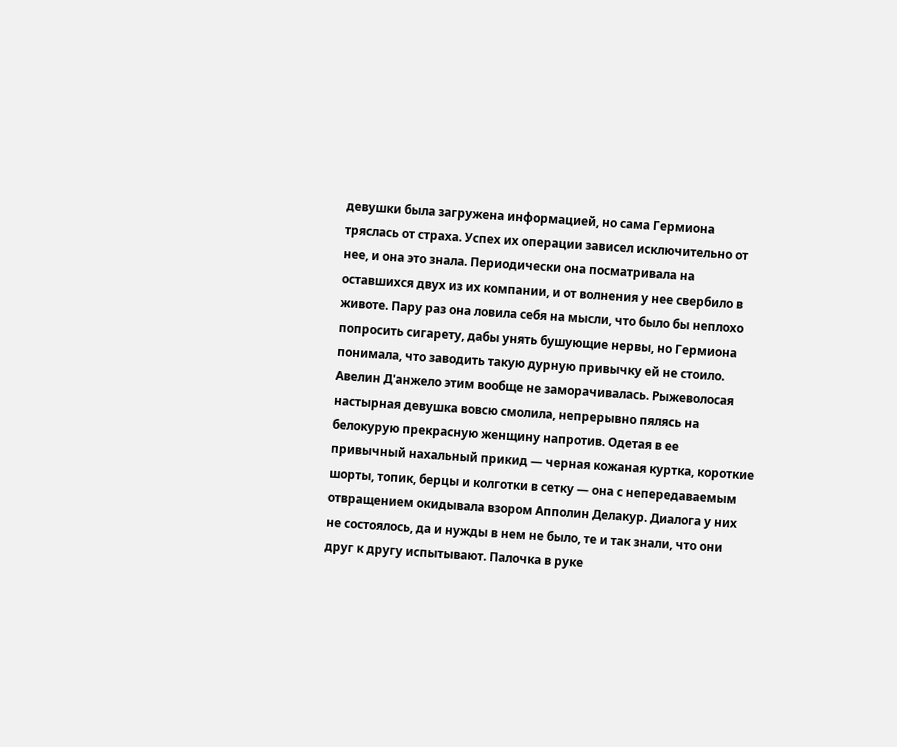девушки была загружена информацией, но сама Гермиона тряслась от страха. Успех их операции зависел исключительно от нее, и она это знала. Периодически она посматривала на оставшихся двух из их компании, и от волнения у нее свербило в животе. Пару раз она ловила себя на мысли, что было бы неплохо попросить сигарету, дабы унять бушующие нервы, но Гермиона понимала, что заводить такую дурную привычку ей не стоило.
Авелин Д'анжело этим вообще не заморачивалась. Рыжеволосая настырная девушка вовсю смолила, непрерывно пялясь на белокурую прекрасную женщину напротив. Одетая в ее привычный нахальный прикид — черная кожаная куртка, короткие шорты, топик, берцы и колготки в сетку — она с непередаваемым отвращением окидывала взором Апполин Делакур. Диалога у них не состоялось, да и нужды в нем не было, те и так знали, что они друг к другу испытывают. Палочка в руке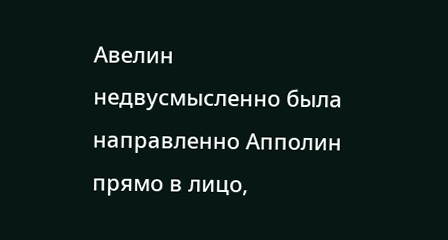Авелин недвусмысленно была направленно Апполин прямо в лицо,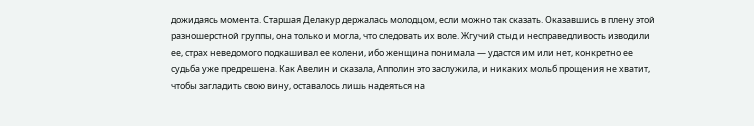дожидаясь момента. Старшая Делакур держалась молодцом, если можно так сказать. Оказавшись в плену этой разношерстной группы, она только и могла, что следовать их воле. Жгучий стыд и несправедливость изводили ее, страх неведомого подкашивал ее колени, ибо женщина понимала — удастся им или нет, конкретно ее судьба уже предрешена. Как Авелин и сказала, Апполин это заслужила, и никаких мольб прощения не хватит, чтобы загладить свою вину, оставалось лишь надеяться на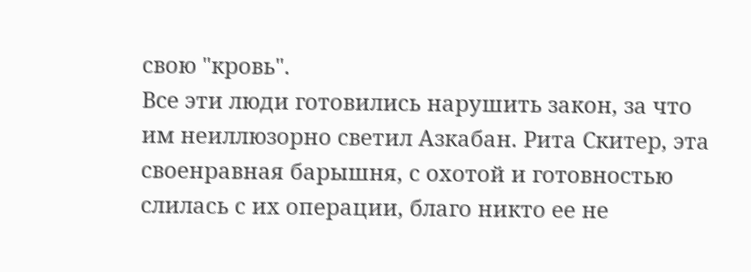свою "кровь".
Все эти люди готовились нарушить закон, за что им неиллюзорно светил Азкабан. Рита Скитер, эта своенравная барышня, с охотой и готовностью слилась с их операции, благо никто ее не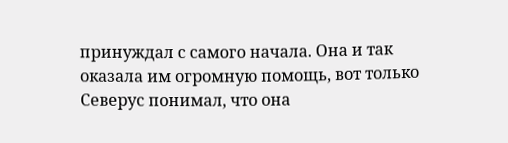принуждал с самого начала. Она и так оказала им огромную помощь, вот только Северус понимал, что она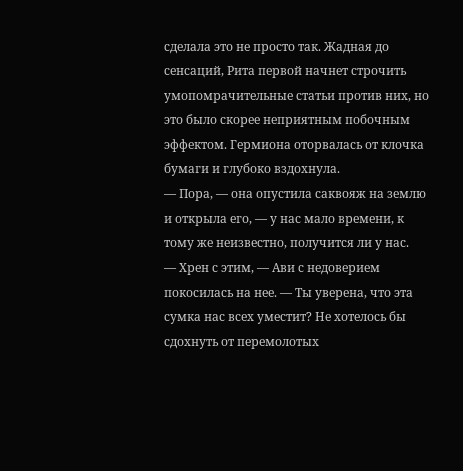сделала это не просто так. Жадная до сенсаций, Рита первой начнет строчить умопомрачительные статьи против них, но это было скорее неприятным побочным эффектом. Гермиона оторвалась от клочка бумаги и глубоко вздохнула.
— Пора, — она опустила саквояж на землю и открыла его, — у нас мало времени, к тому же неизвестно, получится ли у нас.
— Хрен с этим, — Ави с недоверием покосилась на нее. — Ты уверена, что эта сумка нас всех уместит? Не хотелось бы сдохнуть от перемолотых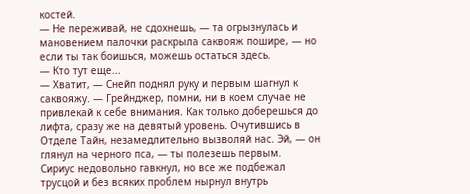костей.
— Не переживай, не сдохнешь, — та огрызнулась и мановением палочки раскрыла саквояж пошире, — но если ты так боишься, можешь остаться здесь.
— Кто тут еще...
— Хватит, — Снейп поднял руку и первым шагнул к саквояжу. — Грейнджер, помни, ни в коем случае не привлекай к себе внимания. Как только доберешься до лифта, сразу же на девятый уровень. Очутившись в Отделе Тайн, незамедлительно вызволяй нас. Эй, — он глянул на черного пса, — ты полезешь первым.
Сириус недовольно гавкнул, но все же подбежал трусцой и без всяких проблем нырнул внутрь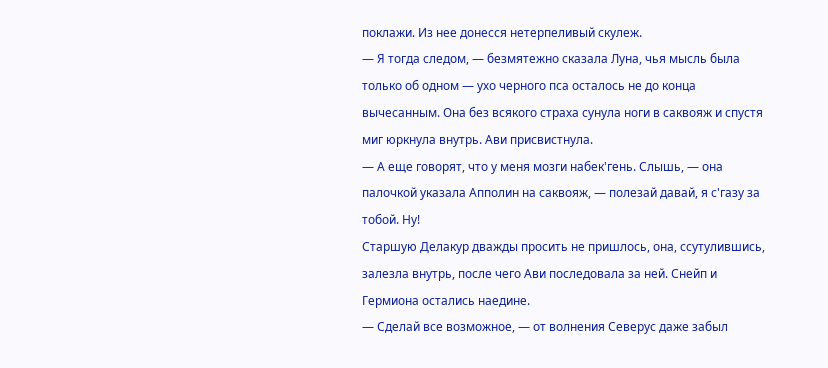поклажи. Из нее донесся нетерпеливый скулеж.
— Я тогда следом, — безмятежно сказала Луна, чья мысль была только об одном — ухо черного пса осталось не до конца вычесанным. Она без всякого страха сунула ноги в саквояж и спустя миг юркнула внутрь. Ави присвистнула.
— А еще говорят, что у меня мозги набек'гень. Слышь, — она палочкой указала Апполин на саквояж, — полезай давай, я с'газу за тобой. Ну!
Старшую Делакур дважды просить не пришлось, она, ссутулившись, залезла внутрь, после чего Ави последовала за ней. Снейп и Гермиона остались наедине.
— Сделай все возможное, — от волнения Северус даже забыл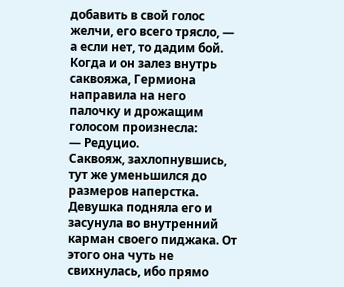добавить в свой голос желчи, его всего трясло, — а если нет, то дадим бой.
Когда и он залез внутрь саквояжа, Гермиона направила на него палочку и дрожащим голосом произнесла:
— Редуцио.
Саквояж, захлопнувшись, тут же уменьшился до размеров наперстка. Девушка подняла его и засунула во внутренний карман своего пиджака. От этого она чуть не свихнулась, ибо прямо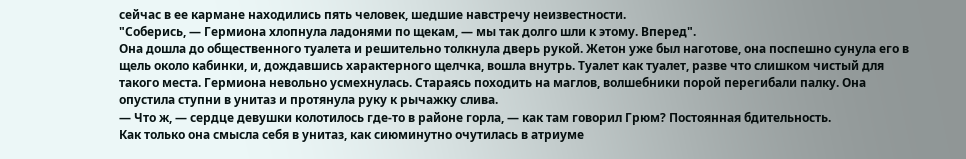сейчас в ее кармане находились пять человек, шедшие навстречу неизвестности.
"Соберись, — Гермиона хлопнула ладонями по щекам, — мы так долго шли к этому. Вперед".
Она дошла до общественного туалета и решительно толкнула дверь рукой. Жетон уже был наготове, она поспешно сунула его в щель около кабинки, и, дождавшись характерного щелчка, вошла внутрь. Туалет как туалет, разве что слишком чистый для такого места. Гермиона невольно усмехнулась. Стараясь походить на маглов, волшебники порой перегибали палку. Она опустила ступни в унитаз и протянула руку к рычажку слива.
— Что ж, — сердце девушки колотилось где-то в районе горла, — как там говорил Грюм? Постоянная бдительность.
Как только она смысла себя в унитаз, как сиюминутно очутилась в атриуме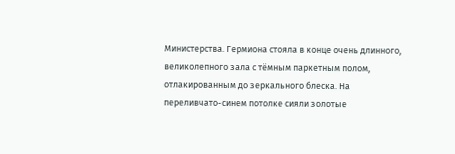Министерства. Гермиона стояла в конце очень длинного, великолепного зала с тёмным паркетным полом, отлакированным до зеркального блеска. На переливчато-синем потолке сияли золотые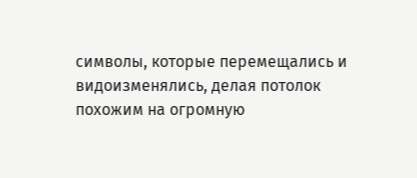символы, которые перемещались и видоизменялись, делая потолок похожим на огромную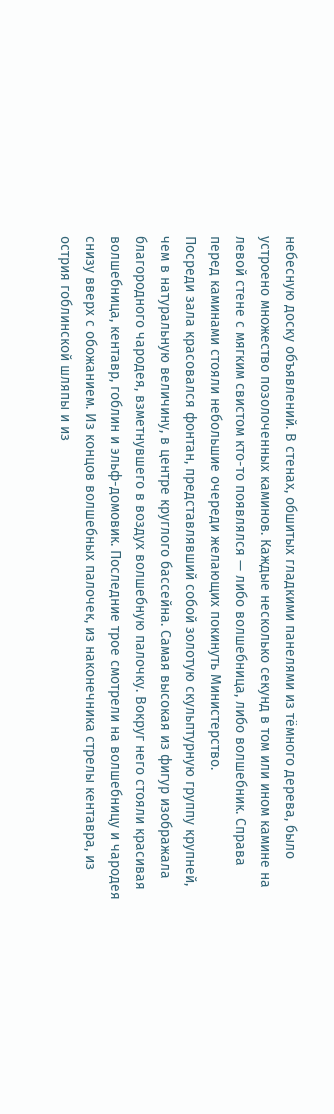небесную доску объявлений. В стенах, обшитых гладкими панелями из тёмного дерева, было устроено множество позолоченных каминов. Каждые несколько секунд в том или ином камине на левой стене с мягким свистом кто-то появлялся — либо волшебница, либо волшебник. Справа перед каминами стояли небольшие очереди желающих покинуть Министерство.
Посреди зала красовался фонтан, представлявший собой золотую скульптурную группу крупней, чем в натуральную величину, в центре круглого бассейна. Самая высокая из фигур изображала благородного чародея, взметнувшего в воздух волшебную палочку. Вокруг него стояли красивая волшебница, кентавр, гоблин и эльф-домовик. Последние трое смотрели на волшебницу и чародея снизу вверх с обожанием. Из концов волшебных палочек, из наконечника стрелы кентавра, из острия гоблинской шляпы и из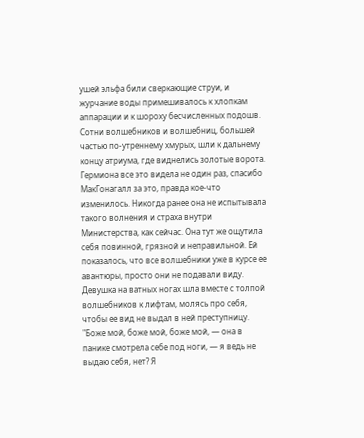ушей эльфа били сверкающие струи, и журчание воды примешивалось к хлопкам аппарации и к шороху бесчисленных подошв. Сотни волшебников и волшебниц, большей частью по-утреннему хмурых, шли к дальнему концу атриума, где виднелись золотые ворота.
Гермиона все это видела не один раз, спасибо МакГонагалл за это, правда кое-что изменилось. Никогда ранее она не испытывала такого волнения и страха внутри Министерства, как сейчас. Она тут же ощутила себя повинной, грязной и неправильной. Ей показалось, что все волшебники уже в курсе ее авантюры, просто они не подавали виду. Девушка на ватных ногах шла вместе с толпой волшебников к лифтам, молясь про себя, чтобы ее вид не выдал в ней преступницу.
"Боже мой, боже мой, боже мой, — она в панике смотрела себе под ноги, — я ведь не выдаю себя, нет? Я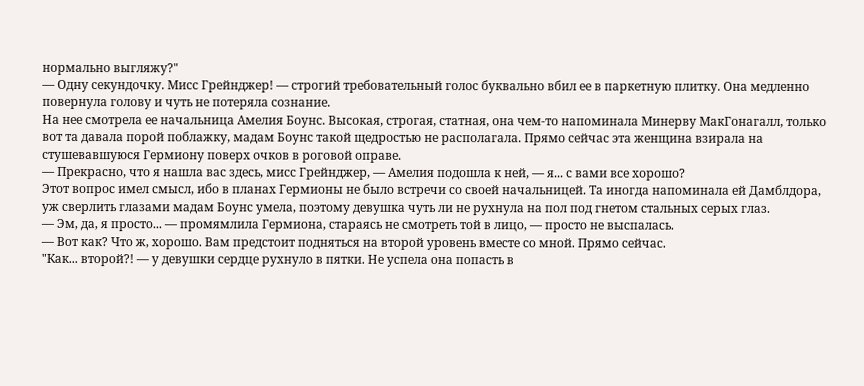нормально выгляжу?"
— Одну секундочку. Мисс Грейнджер! — строгий требовательный голос буквально вбил ее в паркетную плитку. Она медленно повернула голову и чуть не потеряла сознание.
На нее смотрела ее начальница Амелия Боунс. Высокая, строгая, статная, она чем-то напоминала Минерву МакГонагалл, только вот та давала порой поблажку, мадам Боунс такой щедростью не располагала. Прямо сейчас эта женщина взирала на стушевавшуюся Гермиону поверх очков в роговой оправе.
— Прекрасно, что я нашла вас здесь, мисс Грейнджер, — Амелия подошла к ней, — я... с вами все хорошо?
Этот вопрос имел смысл, ибо в планах Гермионы не было встречи со своей начальницей. Та иногда напоминала ей Дамблдора, уж сверлить глазами мадам Боунс умела, поэтому девушка чуть ли не рухнула на пол под гнетом стальных серых глаз.
— Эм, да, я просто... — промямлила Гермиона, стараясь не смотреть той в лицо, — просто не выспалась.
— Вот как? Что ж, хорошо. Вам предстоит подняться на второй уровень вместе со мной. Прямо сейчас.
"Как... второй?! — у девушки сердце рухнуло в пятки. Не успела она попасть в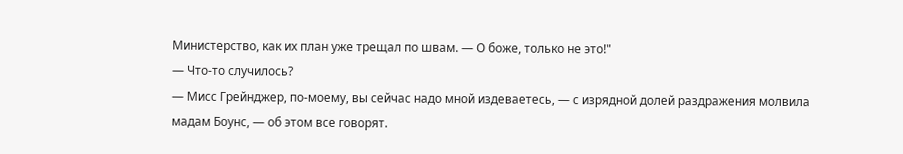Министерство, как их план уже трещал по швам. — О боже, только не это!"
— Что-то случилось?
— Мисс Грейнджер, по-моему, вы сейчас надо мной издеваетесь, — с изрядной долей раздражения молвила мадам Боунс, — об этом все говорят.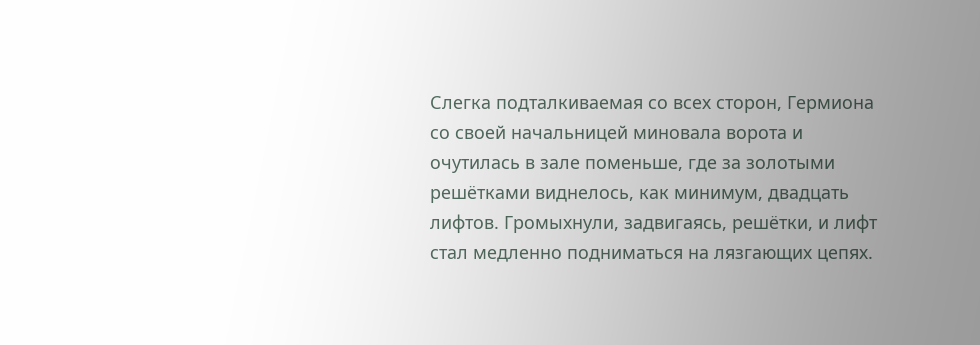Слегка подталкиваемая со всех сторон, Гермиона со своей начальницей миновала ворота и очутилась в зале поменьше, где за золотыми решётками виднелось, как минимум, двадцать лифтов. Громыхнули, задвигаясь, решётки, и лифт стал медленно подниматься на лязгающих цепях.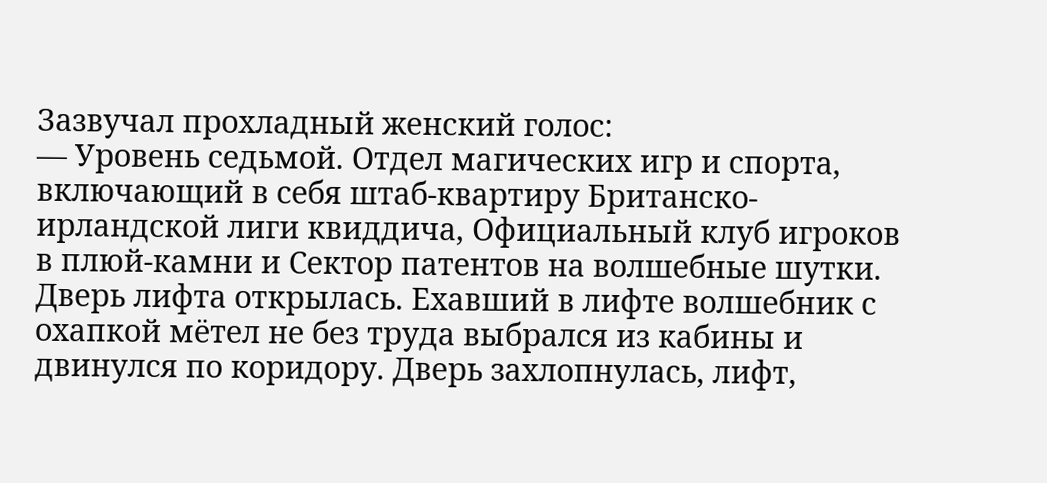Зазвучал прохладный женский голос:
— Уровень седьмой. Отдел магических игр и спорта, включающий в себя штаб-квартиру Британско-ирландской лиги квиддича, Официальный клуб игроков в плюй-камни и Сектор патентов на волшебные шутки.
Дверь лифта открылась. Ехавший в лифте волшебник с охапкой мётел не без труда выбрался из кабины и двинулся по коридору. Дверь захлопнулась, лифт,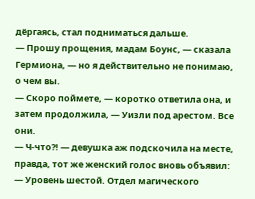дёргаясь, стал подниматься дальше.
— Прошу прощения, мадам Боунс, — сказала Гермиона, — но я действительно не понимаю, о чем вы.
— Скоро поймете, — коротко ответила она, и затем продолжила, — Уизли под арестом. Все они.
— Ч-что?! — девушка аж подскочила на месте, правда, тот же женский голос вновь объявил:
— Уровень шестой. Отдел магического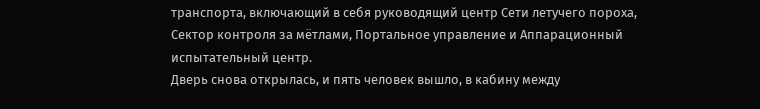транспорта, включающий в себя руководящий центр Сети летучего пороха, Сектор контроля за мётлами, Портальное управление и Аппарационный испытательный центр.
Дверь снова открылась, и пять человек вышло, в кабину между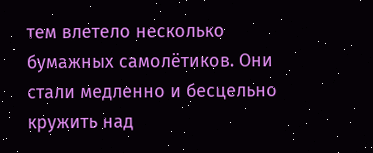тем влетело несколько бумажных самолётиков. Они стали медленно и бесцельно кружить над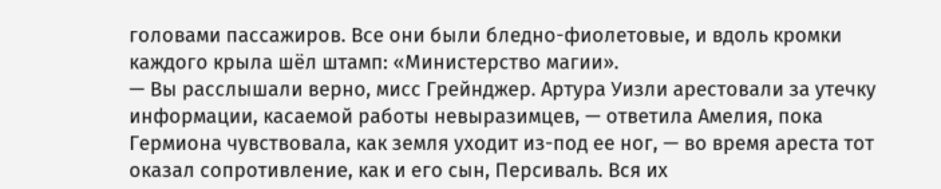головами пассажиров. Все они были бледно-фиолетовые, и вдоль кромки каждого крыла шёл штамп: «Министерство магии».
— Вы расслышали верно, мисс Грейнджер. Артура Уизли арестовали за утечку информации, касаемой работы невыразимцев, — ответила Амелия, пока Гермиона чувствовала, как земля уходит из-под ее ног, — во время ареста тот оказал сопротивление, как и его сын, Персиваль. Вся их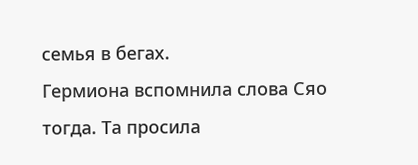семья в бегах.
Гермиона вспомнила слова Сяо тогда. Та просила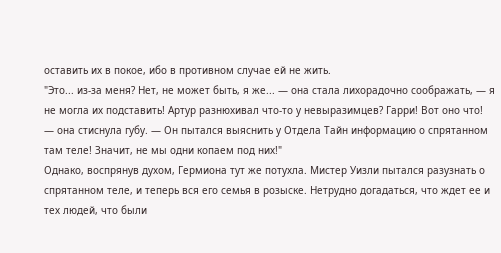оставить их в покое, ибо в противном случае ей не жить.
"Это... из-за меня? Нет, не может быть, я же... — она стала лихорадочно соображать, — я не могла их подставить! Артур разнюхивал что-то у невыразимцев? Гарри! Вот оно что! — она стиснула губу. — Он пытался выяснить у Отдела Тайн информацию о спрятанном там теле! Значит, не мы одни копаем под них!"
Однако, воспрянув духом, Гермиона тут же потухла. Мистер Уизли пытался разузнать о спрятанном теле, и теперь вся его семья в розыске. Нетрудно догадаться, что ждет ее и тех людей, что были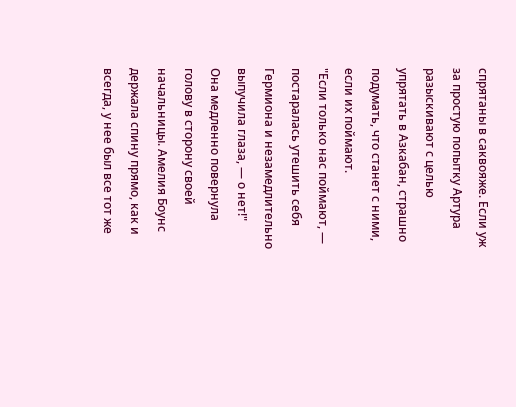спрятаны в саквояже. Если уж за простую попытку Артура разыскивают с целью упрятать в Азкабан, страшно подумать, что станет с ними, если их поймают.
"Если только нас поймают, — постаралась утешить себя Гермиона и незамедлительно выпучила глаза, — о нет!"
Она медленно повернула голову в сторону своей начальницы. Амелия Боунс держала спину прямо, как и всегда, у нее был все тот же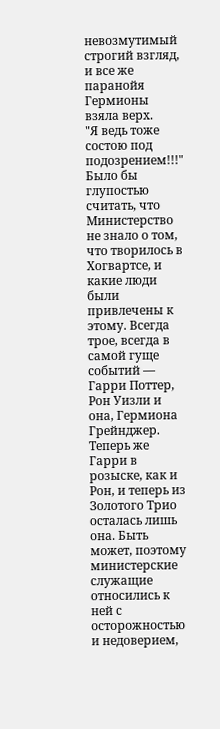невозмутимый строгий взгляд, и все же паранойя Гермионы взяла верх.
"Я ведь тоже состою под подозрением!!!"
Было бы глупостью считать, что Министерство не знало о том, что творилось в Хогвартсе, и какие люди были привлечены к этому. Всегда трое, всегда в самой гуще событий — Гарри Поттер, Рон Уизли и она, Гермиона Грейнджер. Теперь же Гарри в розыске, как и Рон, и теперь из Золотого Трио осталась лишь она. Быть может, поэтому министерские служащие относились к ней с осторожностью и недоверием,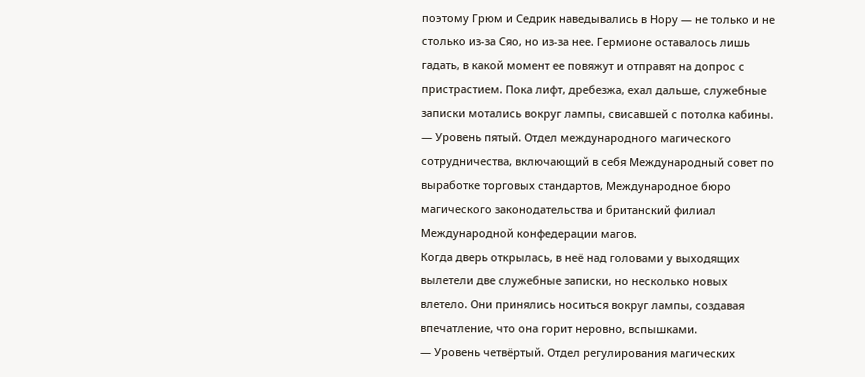поэтому Грюм и Седрик наведывались в Нору — не только и не столько из-за Сяо, но из-за нее. Гермионе оставалось лишь гадать, в какой момент ее повяжут и отправят на допрос с пристрастием. Пока лифт, дребезжа, ехал дальше, служебные записки мотались вокруг лампы, свисавшей с потолка кабины.
— Уровень пятый. Отдел международного магического сотрудничества, включающий в себя Международный совет по выработке торговых стандартов, Международное бюро магического законодательства и британский филиал Международной конфедерации магов.
Когда дверь открылась, в неё над головами у выходящих вылетели две служебные записки, но несколько новых влетело. Они принялись носиться вокруг лампы, создавая впечатление, что она горит неровно, вспышками.
— Уровень четвёртый. Отдел регулирования магических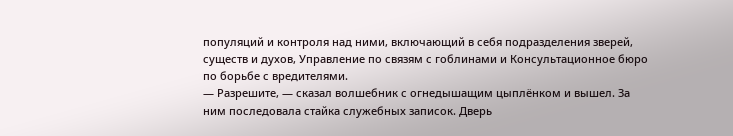популяций и контроля над ними, включающий в себя подразделения зверей, существ и духов, Управление по связям с гоблинами и Консультационное бюро по борьбе с вредителями.
— Разрешите, — сказал волшебник с огнедышащим цыплёнком и вышел. За ним последовала стайка служебных записок. Дверь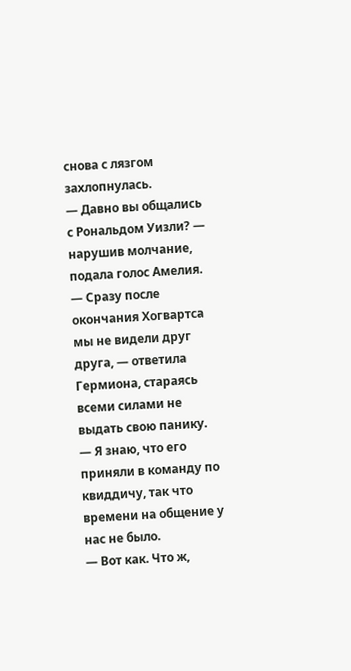снова с лязгом захлопнулась.
— Давно вы общались с Рональдом Уизли? — нарушив молчание, подала голос Амелия.
— Сразу после окончания Хогвартса мы не видели друг друга, — ответила Гермиона, стараясь всеми силами не выдать свою панику. — Я знаю, что его приняли в команду по квиддичу, так что времени на общение у нас не было.
— Вот как. Что ж,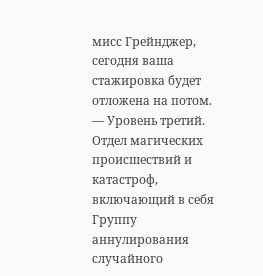мисс Грейнджер, сегодня ваша стажировка будет отложена на потом.
— Уровень третий. Отдел магических происшествий и катастроф, включающий в себя Группу аннулирования случайного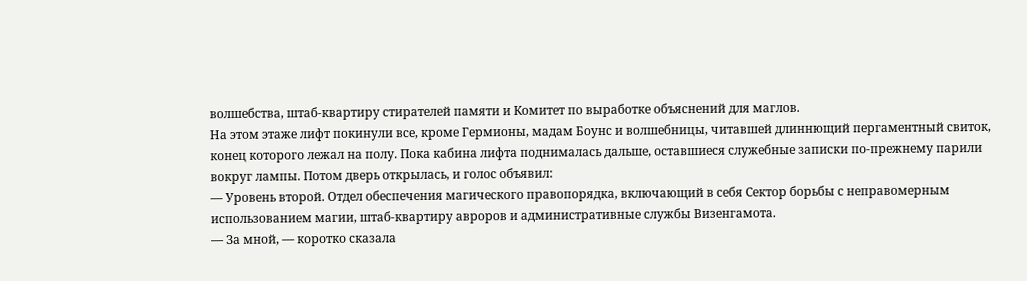волшебства, штаб-квартиру стирателей памяти и Комитет по выработке объяснений для маглов.
На этом этаже лифт покинули все, кроме Гермионы, мадам Боунс и волшебницы, читавшей длиннющий пергаментный свиток, конец которого лежал на полу. Пока кабина лифта поднималась дальше, оставшиеся служебные записки по-прежнему парили вокруг лампы. Потом дверь открылась, и голос объявил:
— Уровень второй. Отдел обеспечения магического правопорядка, включающий в себя Сектор борьбы с неправомерным использованием магии, штаб-квартиру авроров и административные службы Визенгамота.
— За мной, — коротко сказала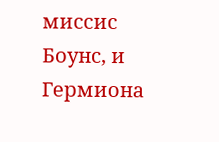миссис Боунс, и Гермиона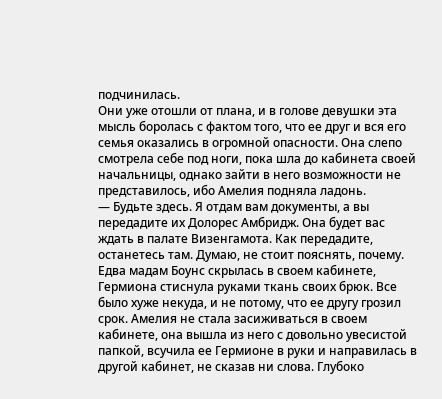подчинилась.
Они уже отошли от плана, и в голове девушки эта мысль боролась с фактом того, что ее друг и вся его семья оказались в огромной опасности. Она слепо смотрела себе под ноги, пока шла до кабинета своей начальницы, однако зайти в него возможности не представилось, ибо Амелия подняла ладонь.
— Будьте здесь. Я отдам вам документы, а вы передадите их Долорес Амбридж. Она будет вас ждать в палате Визенгамота. Как передадите, останетесь там. Думаю, не стоит пояснять, почему.
Едва мадам Боунс скрылась в своем кабинете, Гермиона стиснула руками ткань своих брюк. Все было хуже некуда, и не потому, что ее другу грозил срок. Амелия не стала засиживаться в своем кабинете, она вышла из него с довольно увесистой папкой, всучила ее Гермионе в руки и направилась в другой кабинет, не сказав ни слова. Глубоко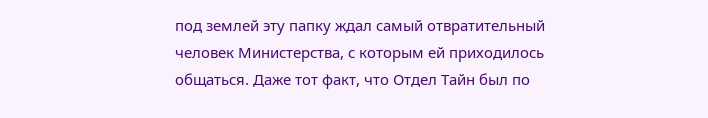под землей эту папку ждал самый отвратительный человек Министерства, с которым ей приходилось общаться. Даже тот факт, что Отдел Тайн был по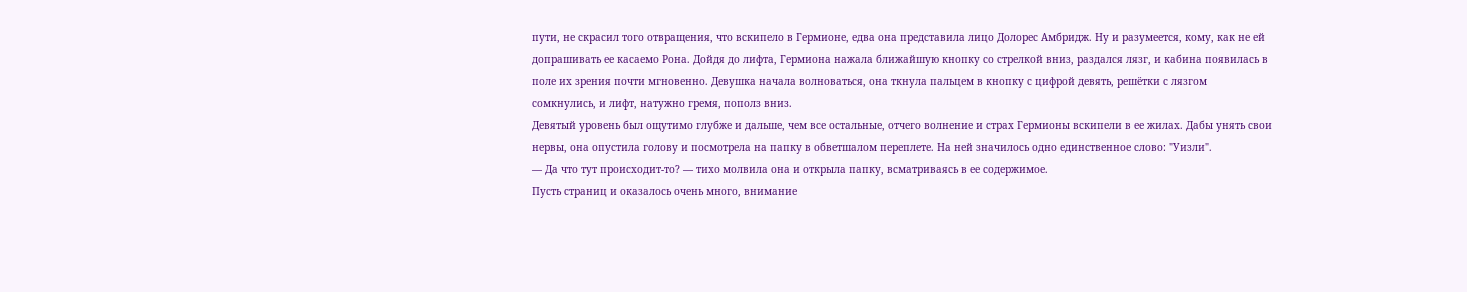пути, не скрасил того отвращения, что вскипело в Гермионе, едва она представила лицо Долорес Амбридж. Ну и разумеется, кому, как не ей допрашивать ее касаемо Рона. Дойдя до лифта, Гермиона нажала ближайшую кнопку со стрелкой вниз, раздался лязг, и кабина появилась в поле их зрения почти мгновенно. Девушка начала волноваться, она ткнула пальцем в кнопку с цифрой девять, решётки с лязгом сомкнулись, и лифт, натужно гремя, пополз вниз.
Девятый уровень был ощутимо глубже и дальше, чем все остальные, отчего волнение и страх Гермионы вскипели в ее жилах. Дабы унять свои нервы, она опустила голову и посмотрела на папку в обветшалом переплете. На ней значилось одно единственное слово: "Уизли".
— Да что тут происходит-то? — тихо молвила она и открыла папку, всматриваясь в ее содержимое.
Пусть страниц и оказалось очень много, внимание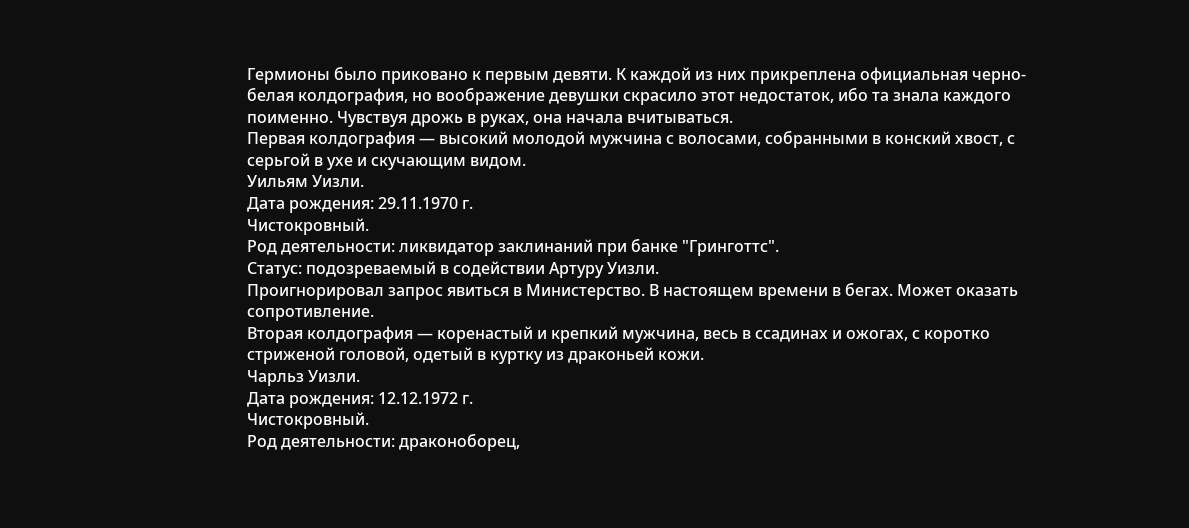Гермионы было приковано к первым девяти. К каждой из них прикреплена официальная черно-белая колдография, но воображение девушки скрасило этот недостаток, ибо та знала каждого поименно. Чувствуя дрожь в руках, она начала вчитываться.
Первая колдография — высокий молодой мужчина с волосами, собранными в конский хвост, с серьгой в ухе и скучающим видом.
Уильям Уизли.
Дата рождения: 29.11.1970 г.
Чистокровный.
Род деятельности: ликвидатор заклинаний при банке "Гринготтс".
Статус: подозреваемый в содействии Артуру Уизли.
Проигнорировал запрос явиться в Министерство. В настоящем времени в бегах. Может оказать сопротивление.
Вторая колдография — коренастый и крепкий мужчина, весь в ссадинах и ожогах, с коротко стриженой головой, одетый в куртку из драконьей кожи.
Чарльз Уизли.
Дата рождения: 12.12.1972 г.
Чистокровный.
Род деятельности: драконоборец,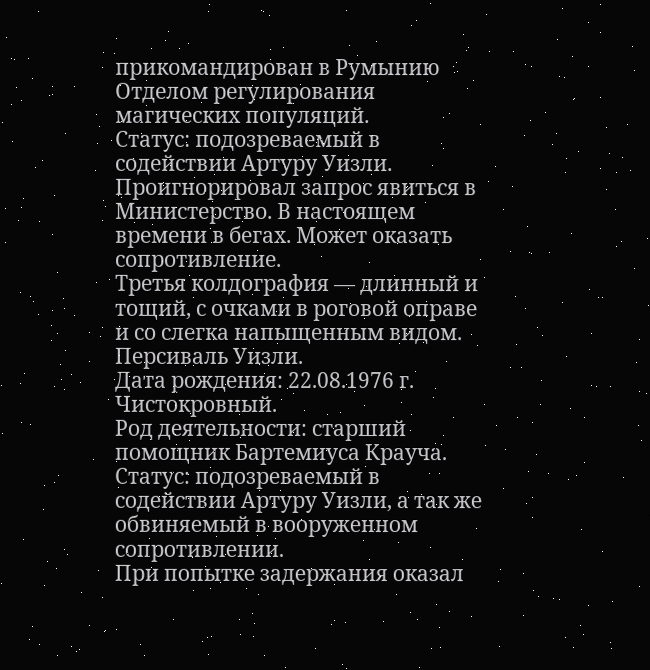прикомандирован в Румынию Отделом регулирования магических популяций.
Статус: подозреваемый в содействии Артуру Уизли.
Проигнорировал запрос явиться в Министерство. В настоящем времени в бегах. Может оказать сопротивление.
Третья колдография — длинный и тощий, с очками в роговой оправе и со слегка напыщенным видом.
Персиваль Уизли.
Дата рождения: 22.08.1976 г.
Чистокровный.
Род деятельности: старший помощник Бартемиуса Крауча.
Статус: подозреваемый в содействии Артуру Уизли, а так же обвиняемый в вооруженном сопротивлении.
При попытке задержания оказал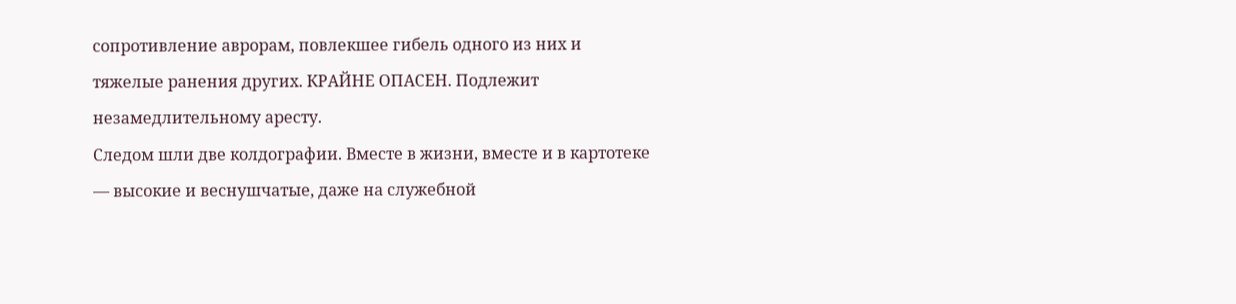сопротивление аврорам, повлекшее гибель одного из них и тяжелые ранения других. КРАЙНЕ ОПАСЕН. Подлежит незамедлительному аресту.
Следом шли две колдографии. Вместе в жизни, вместе и в картотеке — высокие и веснушчатые, даже на служебной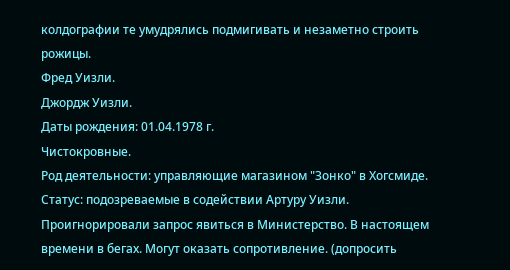колдографии те умудрялись подмигивать и незаметно строить рожицы.
Фред Уизли.
Джордж Уизли.
Даты рождения: 01.04.1978 г.
Чистокровные.
Род деятельности: управляющие магазином "Зонко" в Хогсмиде.
Статус: подозреваемые в содействии Артуру Уизли.
Проигнорировали запрос явиться в Министерство. В настоящем времени в бегах. Могут оказать сопротивление. (допросить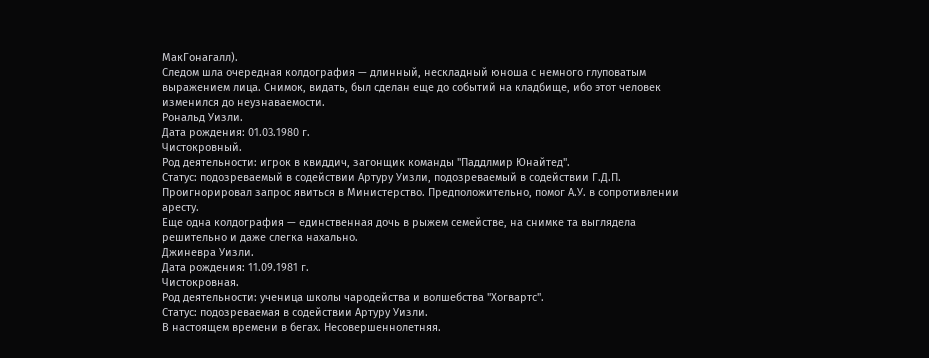МакГонагалл).
Следом шла очередная колдография — длинный, нескладный юноша с немного глуповатым выражением лица. Снимок, видать, был сделан еще до событий на кладбище, ибо этот человек изменился до неузнаваемости.
Рональд Уизли.
Дата рождения: 01.03.1980 г.
Чистокровный.
Род деятельности: игрок в квиддич, загонщик команды "Паддлмир Юнайтед".
Статус: подозреваемый в содействии Артуру Уизли, подозреваемый в содействии Г.Д.П.
Проигнорировал запрос явиться в Министерство. Предположительно, помог А.У. в сопротивлении аресту.
Еще одна колдография — единственная дочь в рыжем семействе, на снимке та выглядела решительно и даже слегка нахально.
Джиневра Уизли.
Дата рождения: 11.09.1981 г.
Чистокровная.
Род деятельности: ученица школы чародейства и волшебства "Хогвартс".
Статус: подозреваемая в содействии Артуру Уизли.
В настоящем времени в бегах. Несовершеннолетняя.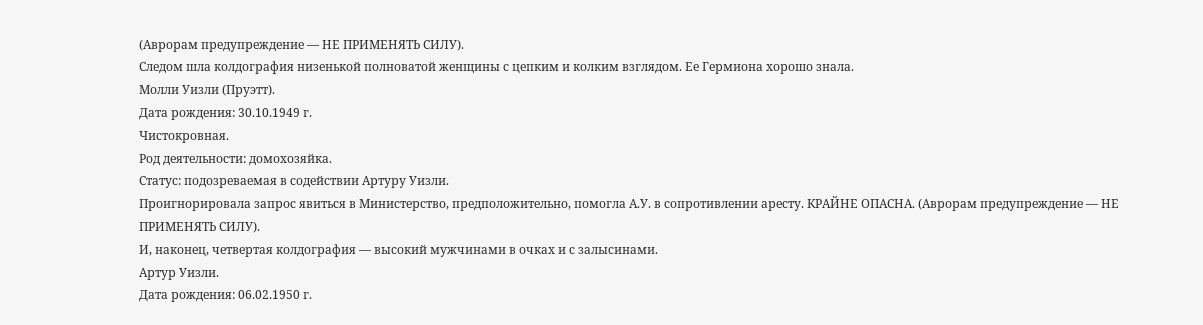(Аврорам предупреждение — НЕ ПРИМЕНЯТЬ СИЛУ).
Следом шла колдография низенькой полноватой женщины с цепким и колким взглядом. Ее Гермиона хорошо знала.
Молли Уизли (Пруэтт).
Дата рождения: 30.10.1949 г.
Чистокровная.
Род деятельности: домохозяйка.
Статус: подозреваемая в содействии Артуру Уизли.
Проигнорировала запрос явиться в Министерство, предположительно, помогла А.У. в сопротивлении аресту. КРАЙНЕ ОПАСНА. (Аврорам предупреждение — НЕ ПРИМЕНЯТЬ СИЛУ).
И, наконец, четвертая колдография — высокий мужчинами в очках и с залысинами.
Артур Уизли.
Дата рождения: 06.02.1950 г.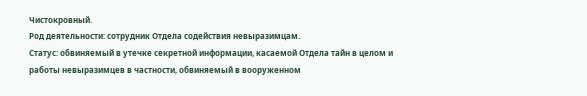Чистокровный.
Род деятельности: сотрудник Отдела содействия невыразимцам.
Статус: обвиняемый в утечке секретной информации, касаемой Отдела тайн в целом и работы невыразимцев в частности, обвиняемый в вооруженном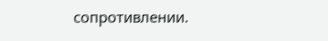сопротивлении.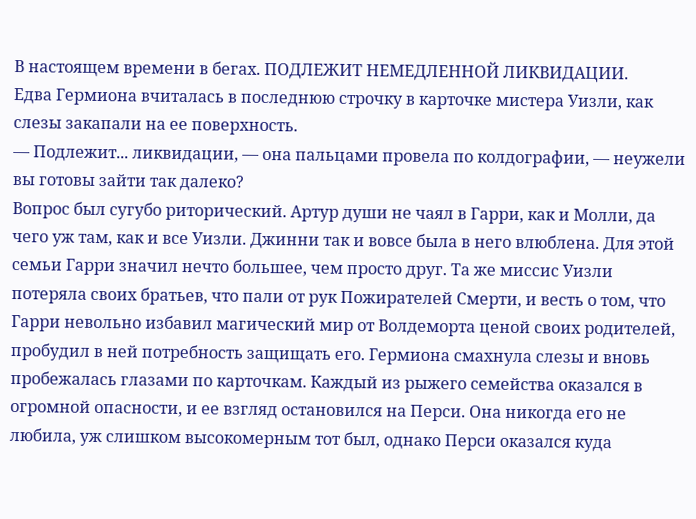В настоящем времени в бегах. ПОДЛЕЖИТ НЕМЕДЛЕННОЙ ЛИКВИДАЦИИ.
Едва Гермиона вчиталась в последнюю строчку в карточке мистера Уизли, как слезы закапали на ее поверхность.
— Подлежит... ликвидации, — она пальцами провела по колдографии, — неужели вы готовы зайти так далеко?
Вопрос был сугубо риторический. Артур души не чаял в Гарри, как и Молли, да чего уж там, как и все Уизли. Джинни так и вовсе была в него влюблена. Для этой семьи Гарри значил нечто большее, чем просто друг. Та же миссис Уизли потеряла своих братьев, что пали от рук Пожирателей Смерти, и весть о том, что Гарри невольно избавил магический мир от Волдеморта ценой своих родителей, пробудил в ней потребность защищать его. Гермиона смахнула слезы и вновь пробежалась глазами по карточкам. Каждый из рыжего семейства оказался в огромной опасности, и ее взгляд остановился на Перси. Она никогда его не любила, уж слишком высокомерным тот был, однако Перси оказался куда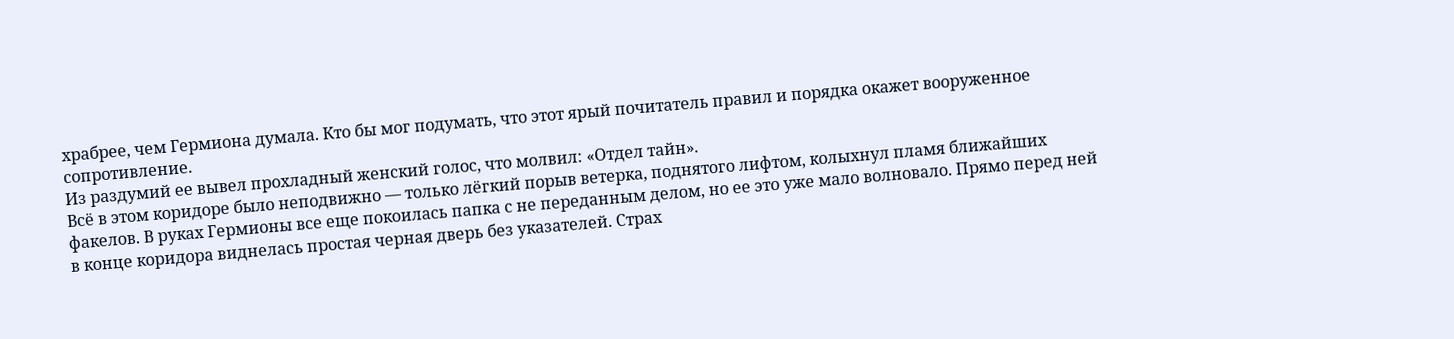храбрее, чем Гермиона думала. Кто бы мог подумать, что этот ярый почитатель правил и порядка окажет вооруженное сопротивление.
Из раздумий ее вывел прохладный женский голос, что молвил: «Отдел тайн».
Всё в этом коридоре было неподвижно — только лёгкий порыв ветерка, поднятого лифтом, колыхнул пламя ближайших факелов. В руках Гермионы все еще покоилась папка с не переданным делом, но ее это уже мало волновало. Прямо перед ней в конце коридора виднелась простая черная дверь без указателей. Страх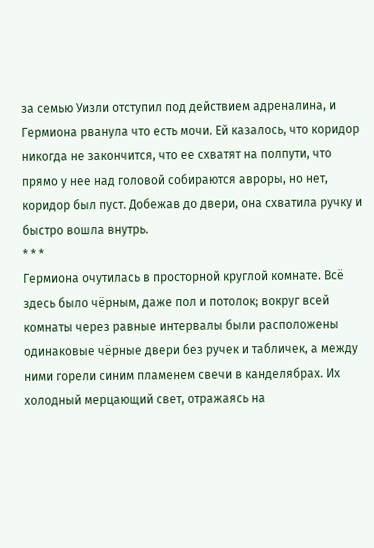за семью Уизли отступил под действием адреналина, и Гермиона рванула что есть мочи. Ей казалось, что коридор никогда не закончится, что ее схватят на полпути, что прямо у нее над головой собираются авроры, но нет, коридор был пуст. Добежав до двери, она схватила ручку и быстро вошла внутрь.
* * *
Гермиона очутилась в просторной круглой комнате. Всё здесь было чёрным, даже пол и потолок; вокруг всей комнаты через равные интервалы были расположены одинаковые чёрные двери без ручек и табличек, а между ними горели синим пламенем свечи в канделябрах. Их холодный мерцающий свет, отражаясь на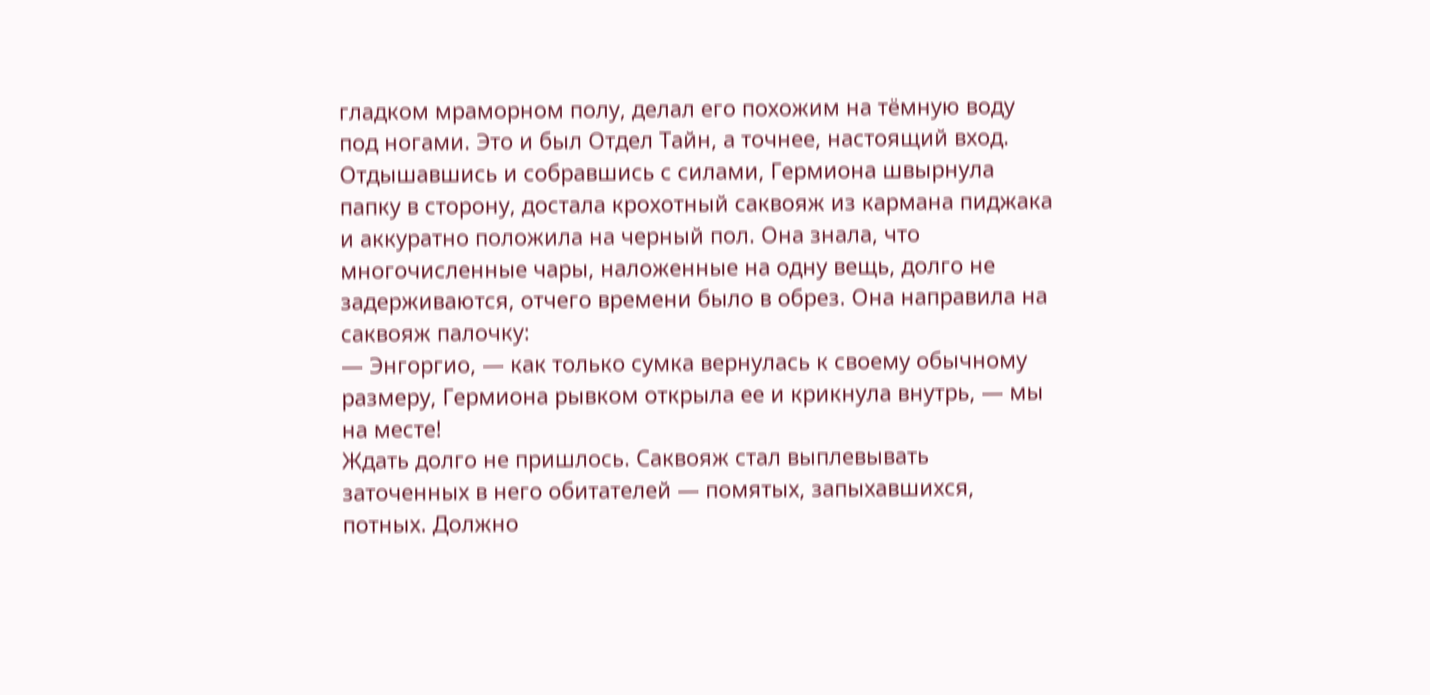гладком мраморном полу, делал его похожим на тёмную воду под ногами. Это и был Отдел Тайн, а точнее, настоящий вход. Отдышавшись и собравшись с силами, Гермиона швырнула папку в сторону, достала крохотный саквояж из кармана пиджака и аккуратно положила на черный пол. Она знала, что многочисленные чары, наложенные на одну вещь, долго не задерживаются, отчего времени было в обрез. Она направила на саквояж палочку:
— Энгоргио, — как только сумка вернулась к своему обычному размеру, Гермиона рывком открыла ее и крикнула внутрь, — мы на месте!
Ждать долго не пришлось. Саквояж стал выплевывать заточенных в него обитателей — помятых, запыхавшихся, потных. Должно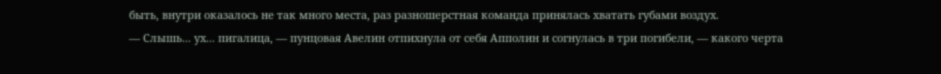быть, внутри оказалось не так много места, раз разношерстная команда принялась хватать губами воздух.
— Слышь... ух... пигалица, — пунцовая Авелин отпихнула от себя Апполин и согнулась в три погибели, — какого черта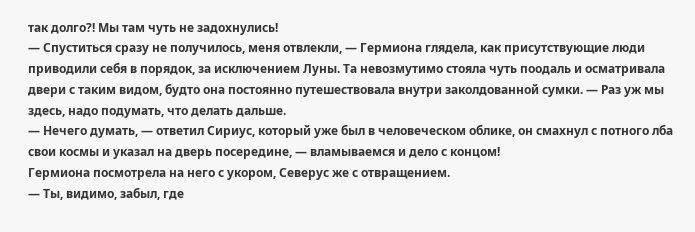так долго?! Мы там чуть не задохнулись!
— Спуститься сразу не получилось, меня отвлекли, — Гермиона глядела, как присутствующие люди приводили себя в порядок, за исключением Луны. Та невозмутимо стояла чуть поодаль и осматривала двери с таким видом, будто она постоянно путешествовала внутри заколдованной сумки. — Раз уж мы здесь, надо подумать, что делать дальше.
— Нечего думать, — ответил Сириус, который уже был в человеческом облике, он смахнул с потного лба свои космы и указал на дверь посередине, — вламываемся и дело с концом!
Гермиона посмотрела на него с укором, Северус же с отвращением.
— Ты, видимо, забыл, где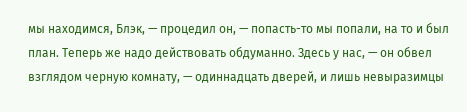мы находимся, Блэк, — процедил он, — попасть-то мы попали, на то и был план. Теперь же надо действовать обдуманно. Здесь у нас, — он обвел взглядом черную комнату, — одиннадцать дверей, и лишь невыразимцы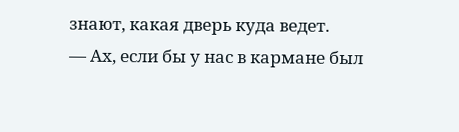знают, какая дверь куда ведет.
— Ах, если бы у нас в кармане был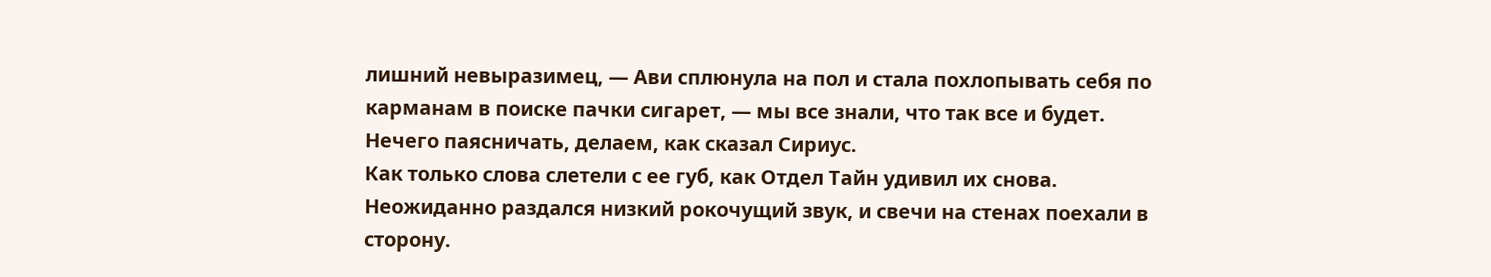лишний невыразимец, — Ави сплюнула на пол и стала похлопывать себя по карманам в поиске пачки сигарет, — мы все знали, что так все и будет. Нечего паясничать, делаем, как сказал Сириус.
Как только слова слетели с ее губ, как Отдел Тайн удивил их снова. Неожиданно раздался низкий рокочущий звук, и свечи на стенах поехали в сторону.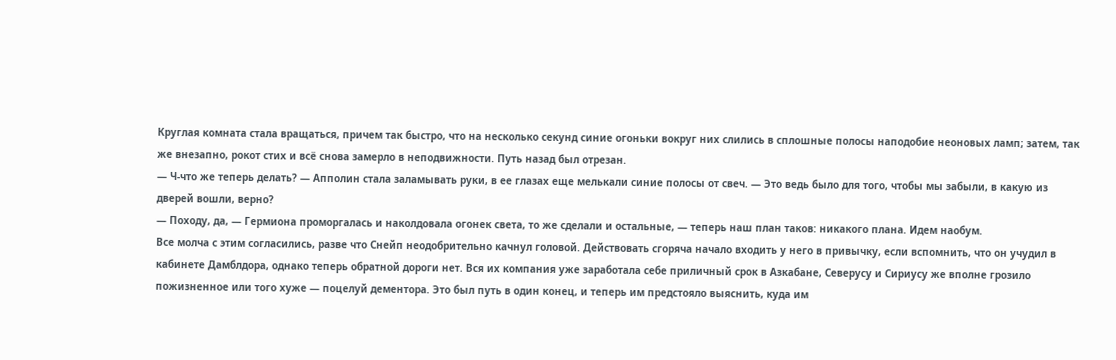Круглая комната стала вращаться, причем так быстро, что на несколько секунд синие огоньки вокруг них слились в сплошные полосы наподобие неоновых ламп; затем, так же внезапно, рокот стих и всё снова замерло в неподвижности. Путь назад был отрезан.
— Ч-что же теперь делать? — Апполин стала заламывать руки, в ее глазах еще мелькали синие полосы от свеч. — Это ведь было для того, чтобы мы забыли, в какую из дверей вошли, верно?
— Походу, да, — Гермиона проморгалась и наколдовала огонек света, то же сделали и остальные, — теперь наш план таков: никакого плана. Идем наобум.
Все молча с этим согласились, разве что Снейп неодобрительно качнул головой. Действовать сгоряча начало входить у него в привычку, если вспомнить, что он учудил в кабинете Дамблдора, однако теперь обратной дороги нет. Вся их компания уже заработала себе приличный срок в Азкабане, Северусу и Сириусу же вполне грозило пожизненное или того хуже — поцелуй дементора. Это был путь в один конец, и теперь им предстояло выяснить, куда им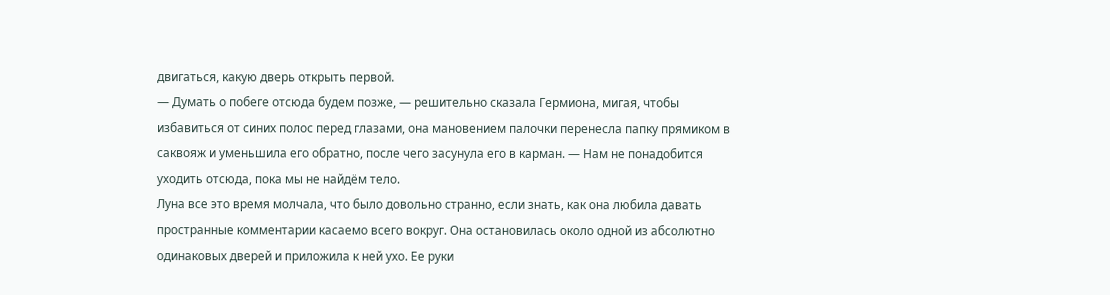двигаться, какую дверь открыть первой.
— Думать о побеге отсюда будем позже, — решительно сказала Гермиона, мигая, чтобы избавиться от синих полос перед глазами, она мановением палочки перенесла папку прямиком в саквояж и уменьшила его обратно, после чего засунула его в карман. — Нам не понадобится уходить отсюда, пока мы не найдём тело.
Луна все это время молчала, что было довольно странно, если знать, как она любила давать пространные комментарии касаемо всего вокруг. Она остановилась около одной из абсолютно одинаковых дверей и приложила к ней ухо. Ее руки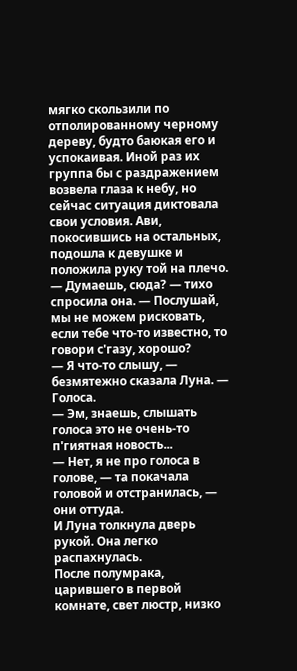мягко скользили по отполированному черному дереву, будто баюкая его и успокаивая. Иной раз их группа бы с раздражением возвела глаза к небу, но сейчас ситуация диктовала свои условия. Ави, покосившись на остальных, подошла к девушке и положила руку той на плечо.
— Думаешь, сюда? — тихо спросила она. — Послушай, мы не можем рисковать, если тебе что-то известно, то говори с'газу, хорошо?
— Я что-то слышу, — безмятежно сказала Луна. — Голоса.
— Эм, знаешь, слышать голоса это не очень-то п'гиятная новость...
— Нет, я не про голоса в голове, — та покачала головой и отстранилась, — они оттуда.
И Луна толкнула дверь рукой. Она легко распахнулась.
После полумрака, царившего в первой комнате, свет люстр, низко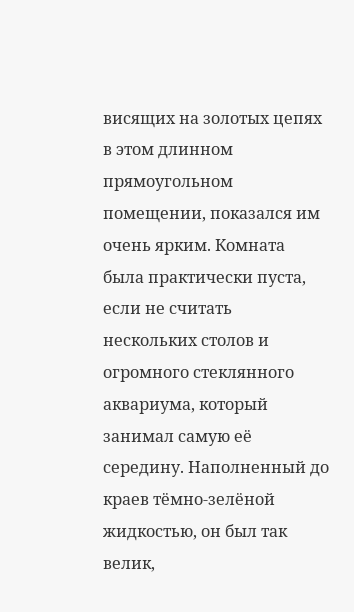висящих на золотых цепях в этом длинном прямоугольном помещении, показался им очень ярким. Комната была практически пуста, если не считать нескольких столов и огромного стеклянного аквариума, который занимал самую её середину. Наполненный до краев тёмно-зелёной жидкостью, он был так велик,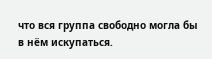что вся группа свободно могла бы в нём искупаться.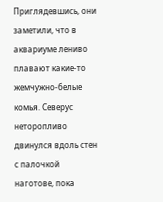Приглядевшись, они заметили, что в аквариуме лениво плавают какие-то жемчужно-белые комья. Северус неторопливо двинулся вдоль стен с палочкой наготове, пока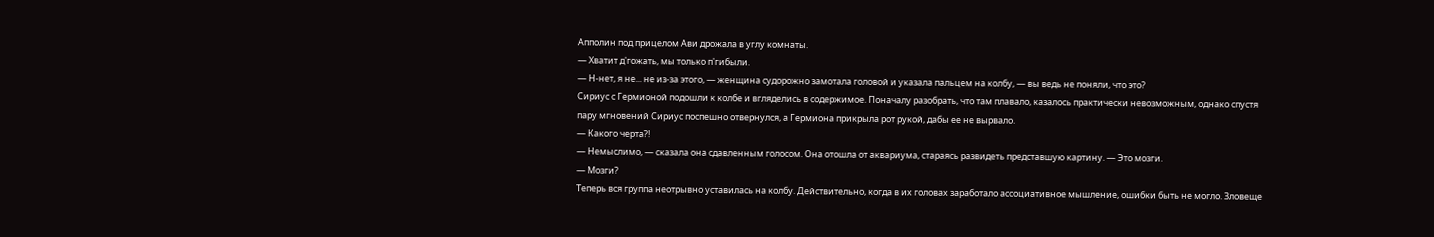Апполин под прицелом Ави дрожала в углу комнаты.
— Хватит д'гожать, мы только п'гибыли.
— Н-нет, я не... не из-за этого, — женщина судорожно замотала головой и указала пальцем на колбу, — вы ведь не поняли, что это?
Сириус с Гермионой подошли к колбе и вгляделись в содержимое. Поначалу разобрать, что там плавало, казалось практически невозможным, однако спустя пару мгновений Сириус поспешно отвернулся, а Гермиона прикрыла рот рукой, дабы ее не вырвало.
— Какого черта?!
— Немыслимо, — сказала она сдавленным голосом. Она отошла от аквариума, стараясь развидеть представшую картину. — Это мозги.
— Мозги?
Теперь вся группа неотрывно уставилась на колбу. Действительно, когда в их головах заработало ассоциативное мышление, ошибки быть не могло. Зловеще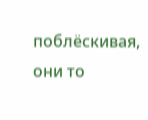поблёскивая, они то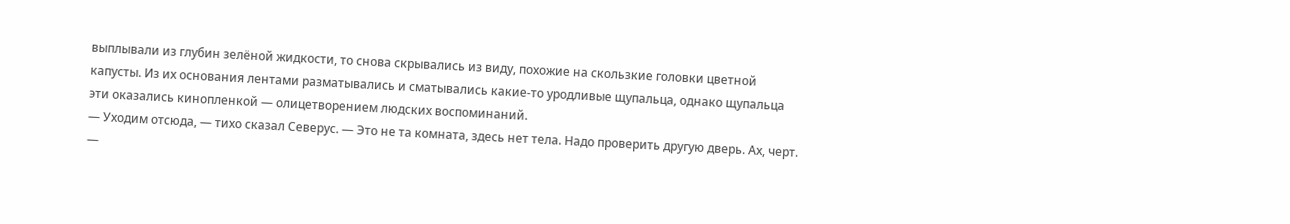выплывали из глубин зелёной жидкости, то снова скрывались из виду, похожие на скользкие головки цветной капусты. Из их основания лентами разматывались и сматывались какие-то уродливые щупальца, однако щупальца эти оказались кинопленкой — олицетворением людских воспоминаний.
— Уходим отсюда, — тихо сказал Северус. — Это не та комната, здесь нет тела. Надо проверить другую дверь. Ах, черт.
—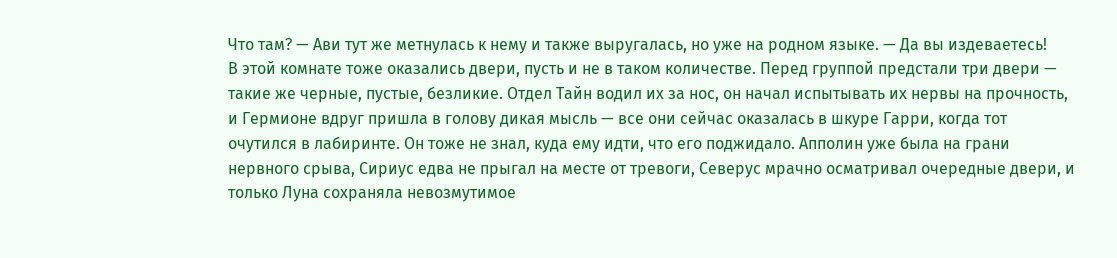Что там? — Ави тут же метнулась к нему и также выругалась, но уже на родном языке. — Да вы издеваетесь!
В этой комнате тоже оказались двери, пусть и не в таком количестве. Перед группой предстали три двери — такие же черные, пустые, безликие. Отдел Тайн водил их за нос, он начал испытывать их нервы на прочность, и Гермионе вдруг пришла в голову дикая мысль — все они сейчас оказалась в шкуре Гарри, когда тот очутился в лабиринте. Он тоже не знал, куда ему идти, что его поджидало. Апполин уже была на грани нервного срыва, Сириус едва не прыгал на месте от тревоги, Северус мрачно осматривал очередные двери, и только Луна сохраняла невозмутимое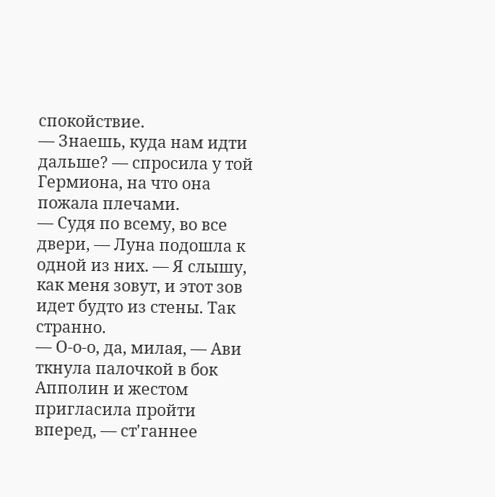спокойствие.
— Знаешь, куда нам идти дальше? — спросила у той Гермиона, на что она пожала плечами.
— Судя по всему, во все двери, — Луна подошла к одной из них. — Я слышу, как меня зовут, и этот зов идет будто из стены. Так странно.
— О-о-о, да, милая, — Ави ткнула палочкой в бок Апполин и жестом пригласила пройти вперед, — ст'ганнее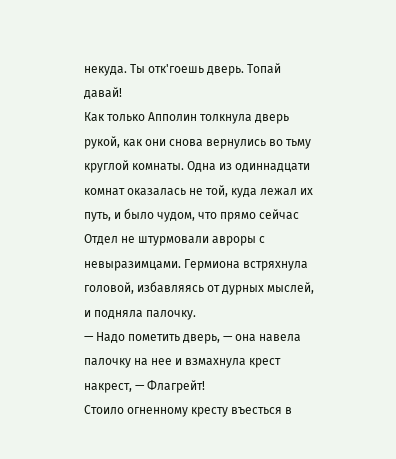некуда. Ты отк'гоешь дверь. Топай давай!
Как только Апполин толкнула дверь рукой, как они снова вернулись во тьму круглой комнаты. Одна из одиннадцати комнат оказалась не той, куда лежал их путь, и было чудом, что прямо сейчас Отдел не штурмовали авроры с невыразимцами. Гермиона встряхнула головой, избавляясь от дурных мыслей, и подняла палочку.
— Надо пометить дверь, — она навела палочку на нее и взмахнула крест накрест, — Флагрейт!
Стоило огненному кресту въесться в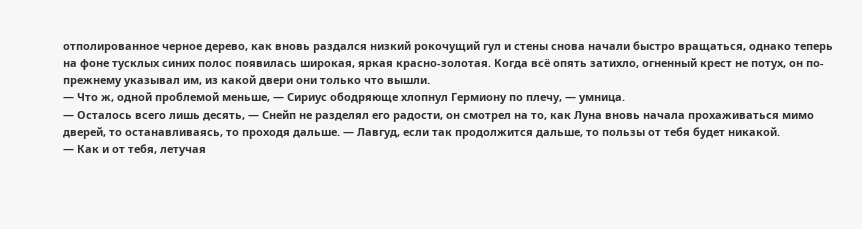отполированное черное дерево, как вновь раздался низкий рокочущий гул и стены снова начали быстро вращаться, однако теперь на фоне тусклых синих полос появилась широкая, яркая красно-золотая. Когда всё опять затихло, огненный крест не потух, он по-прежнему указывал им, из какой двери они только что вышли.
— Что ж, одной проблемой меньше, — Сириус ободряюще хлопнул Гермиону по плечу, — умница.
— Осталось всего лишь десять, — Снейп не разделял его радости, он смотрел на то, как Луна вновь начала прохаживаться мимо дверей, то останавливаясь, то проходя дальше. — Лавгуд, если так продолжится дальше, то пользы от тебя будет никакой.
— Как и от тебя, летучая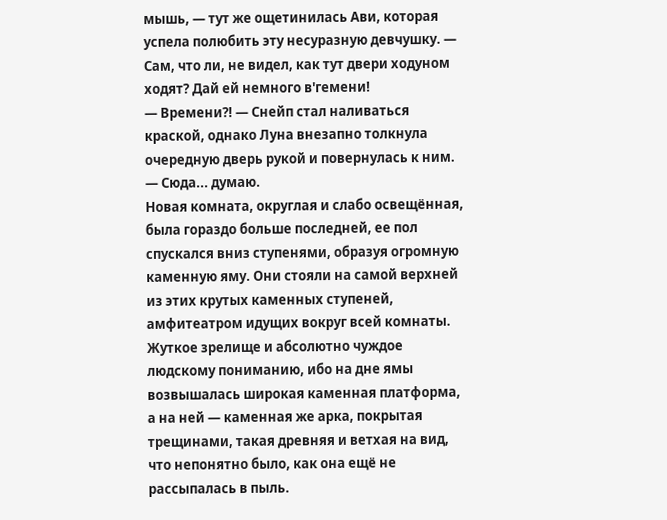мышь, — тут же ощетинилась Ави, которая успела полюбить эту несуразную девчушку. — Сам, что ли, не видел, как тут двери ходуном ходят? Дай ей немного в'гемени!
— Времени?! — Снейп стал наливаться краской, однако Луна внезапно толкнула очередную дверь рукой и повернулась к ним.
— Сюда... думаю.
Новая комната, округлая и слабо освещённая, была гораздо больше последней, ее пол спускался вниз ступенями, образуя огромную каменную яму. Они стояли на самой верхней из этих крутых каменных ступеней, амфитеатром идущих вокруг всей комнаты. Жуткое зрелище и абсолютно чуждое людскому пониманию, ибо на дне ямы возвышалась широкая каменная платформа, а на ней — каменная же арка, покрытая трещинами, такая древняя и ветхая на вид, что непонятно было, как она ещё не рассыпалась в пыль.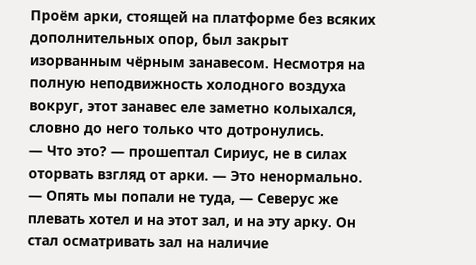Проём арки, стоящей на платформе без всяких дополнительных опор, был закрыт изорванным чёрным занавесом. Несмотря на полную неподвижность холодного воздуха вокруг, этот занавес еле заметно колыхался, словно до него только что дотронулись.
— Что это? — прошептал Сириус, не в силах оторвать взгляд от арки. — Это ненормально.
— Опять мы попали не туда, — Северус же плевать хотел и на этот зал, и на эту арку. Он стал осматривать зал на наличие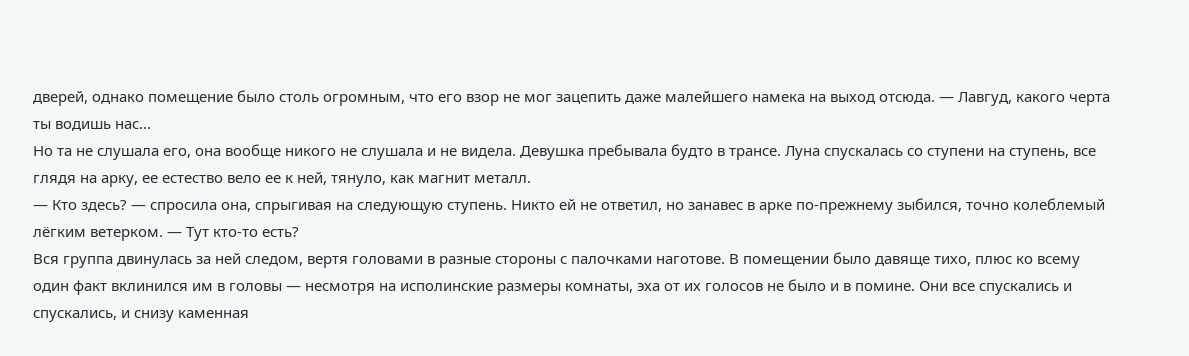дверей, однако помещение было столь огромным, что его взор не мог зацепить даже малейшего намека на выход отсюда. — Лавгуд, какого черта ты водишь нас...
Но та не слушала его, она вообще никого не слушала и не видела. Девушка пребывала будто в трансе. Луна спускалась со ступени на ступень, все глядя на арку, ее естество вело ее к ней, тянуло, как магнит металл.
— Кто здесь? — спросила она, спрыгивая на следующую ступень. Никто ей не ответил, но занавес в арке по-прежнему зыбился, точно колеблемый лёгким ветерком. — Тут кто-то есть?
Вся группа двинулась за ней следом, вертя головами в разные стороны с палочками наготове. В помещении было давяще тихо, плюс ко всему один факт вклинился им в головы — несмотря на исполинские размеры комнаты, эха от их голосов не было и в помине. Они все спускались и спускались, и снизу каменная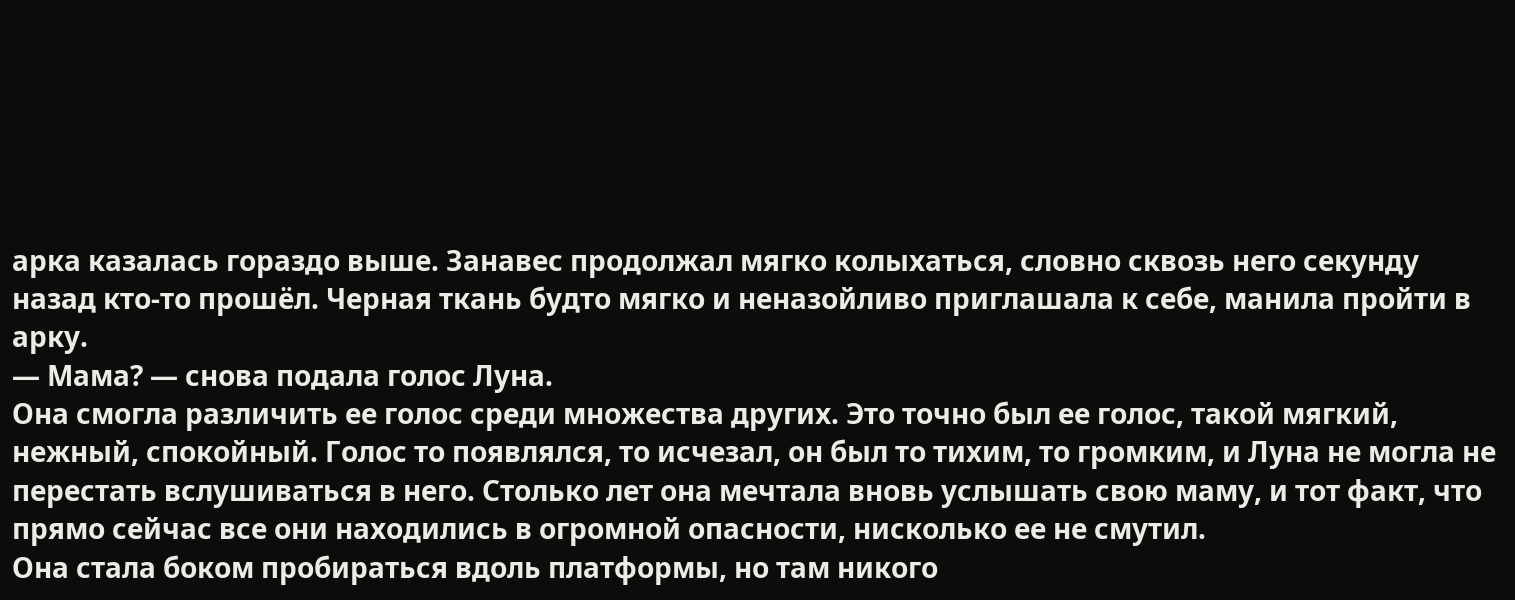арка казалась гораздо выше. Занавес продолжал мягко колыхаться, словно сквозь него секунду назад кто-то прошёл. Черная ткань будто мягко и неназойливо приглашала к себе, манила пройти в арку.
— Мама? — снова подала голос Луна.
Она смогла различить ее голос среди множества других. Это точно был ее голос, такой мягкий, нежный, спокойный. Голос то появлялся, то исчезал, он был то тихим, то громким, и Луна не могла не перестать вслушиваться в него. Столько лет она мечтала вновь услышать свою маму, и тот факт, что прямо сейчас все они находились в огромной опасности, нисколько ее не смутил.
Она стала боком пробираться вдоль платформы, но там никого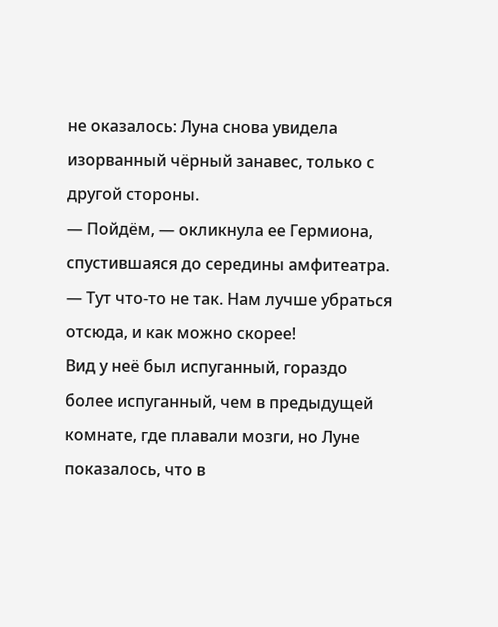не оказалось: Луна снова увидела изорванный чёрный занавес, только с другой стороны.
— Пойдём, — окликнула ее Гермиона, спустившаяся до середины амфитеатра. — Тут что-то не так. Нам лучше убраться отсюда, и как можно скорее!
Вид у неё был испуганный, гораздо более испуганный, чем в предыдущей комнате, где плавали мозги, но Луне показалось, что в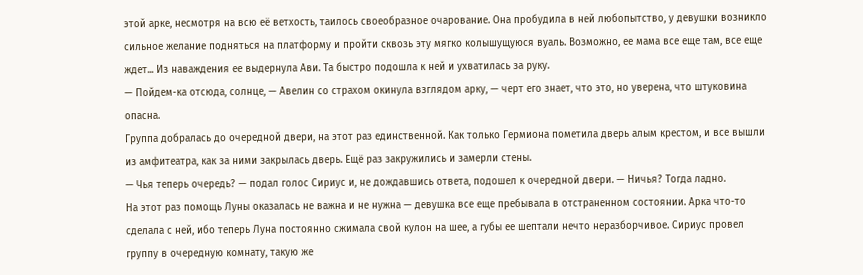этой арке, несмотря на всю её ветхость, таилось своеобразное очарование. Она пробудила в ней любопытство, у девушки возникло сильное желание подняться на платформу и пройти сквозь эту мягко колышущуюся вуаль. Возможно, ее мама все еще там, все еще ждет... Из наваждения ее выдернула Ави. Та быстро подошла к ней и ухватилась за руку.
— Пойдем-ка отсюда, солнце, — Авелин со страхом окинула взглядом арку, — черт его знает, что это, но уверена, что штуковина опасна.
Группа добралась до очередной двери, на этот раз единственной. Как только Гермиона пометила дверь алым крестом, и все вышли из амфитеатра, как за ними закрылась дверь. Ещё раз закружились и замерли стены.
— Чья теперь очередь? — подал голос Сириус и, не дождавшись ответа, подошел к очередной двери. — Ничья? Тогда ладно.
На этот раз помощь Луны оказалась не важна и не нужна — девушка все еще пребывала в отстраненном состоянии. Арка что-то сделала с ней, ибо теперь Луна постоянно сжимала свой кулон на шее, а губы ее шептали нечто неразборчивое. Сириус провел группу в очередную комнату, такую же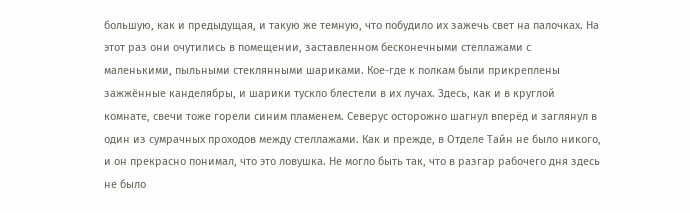большую, как и предыдущая, и такую же темную, что побудило их зажечь свет на палочках. На этот раз они очутились в помещении, заставленном бесконечными стеллажами с маленькими, пыльными стеклянными шариками. Кое-где к полкам были прикреплены зажжённые канделябры, и шарики тускло блестели в их лучах. Здесь, как и в круглой комнате, свечи тоже горели синим пламенем. Северус осторожно шагнул вперёд и заглянул в один из сумрачных проходов между стеллажами. Как и прежде, в Отделе Тайн не было никого, и он прекрасно понимал, что это ловушка. Не могло быть так, что в разгар рабочего дня здесь не было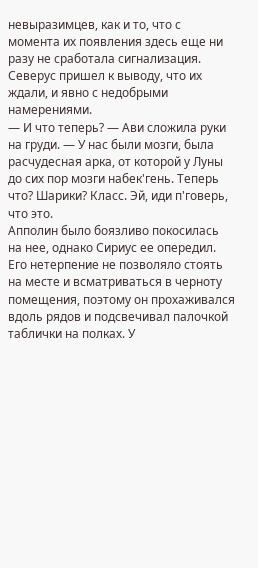невыразимцев, как и то, что с момента их появления здесь еще ни разу не сработала сигнализация. Северус пришел к выводу, что их ждали, и явно с недобрыми намерениями.
— И что теперь? — Ави сложила руки на груди. — У нас были мозги, была расчудесная арка, от которой у Луны до сих пор мозги набек'гень. Теперь что? Шарики? Класс. Эй, иди п'говерь, что это.
Апполин было боязливо покосилась на нее, однако Сириус ее опередил. Его нетерпение не позволяло стоять на месте и всматриваться в черноту помещения, поэтому он прохаживался вдоль рядов и подсвечивал палочкой таблички на полках. У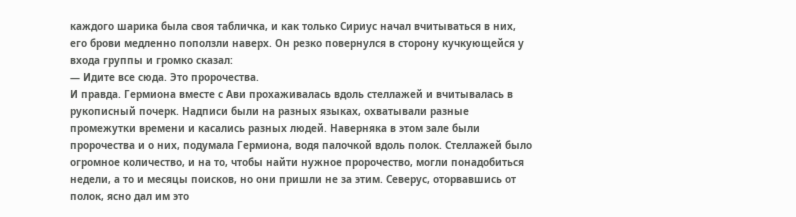каждого шарика была своя табличка, и как только Сириус начал вчитываться в них, его брови медленно поползли наверх. Он резко повернулся в сторону кучкующейся у входа группы и громко сказал:
— Идите все сюда. Это пророчества.
И правда. Гермиона вместе с Ави прохаживалась вдоль стеллажей и вчитывалась в рукописный почерк. Надписи были на разных языках, охватывали разные промежутки времени и касались разных людей. Наверняка в этом зале были пророчества и о них, подумала Гермиона, водя палочкой вдоль полок. Стеллажей было огромное количество, и на то, чтобы найти нужное пророчество, могли понадобиться недели, а то и месяцы поисков, но они пришли не за этим. Северус, оторвавшись от полок, ясно дал им это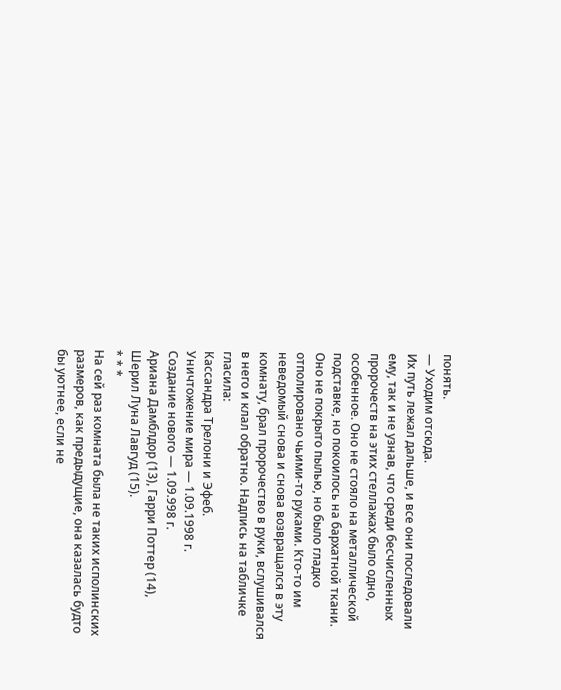понять.
— Уходим отсюда.
Их путь лежал дальше, и все они последовали ему, так и не узнав, что среди бесчисленных пророчеств на этих стеллажах было одно, особенное. Оно не стояло на металлической подставке, но покоилось на бархатной ткани. Оно не покрыто пылью, но было гладко отполировано чьими-то руками. Кто-то им неведомый снова и снова возвращался в эту комнату, брал пророчество в руки, вслушивался в него и клал обратно. Надпись на табличке гласила:
Кассандра Трелони и Эфеб.
Уничтожение мира — 1.09.1998 г.
Создание нового — 1.09.998 г.
Ариана Дамблдор (13), Гарри Поттер (14), Шерил Луна Лавгуд (15).
* * *
На сей раз комната была не таких исполинских размеров, как предыдущие, она казалась будто бы уютнее, если не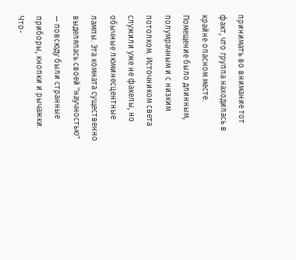принимать во внимание тот факт, что группа находилась в крайне опасном месте. Помещение было длинным, полумрачным и с низким потолком. Источником света служили уже не факелы, но обычные люминесцентные лампы. Эта комната существенно выделялась своей "научностью" — повсюду были странные приборы, кнопки и рычажки. Что-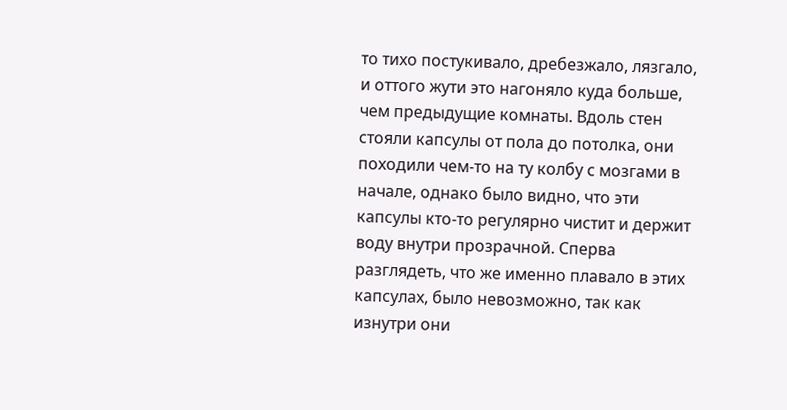то тихо постукивало, дребезжало, лязгало, и оттого жути это нагоняло куда больше, чем предыдущие комнаты. Вдоль стен стояли капсулы от пола до потолка, они походили чем-то на ту колбу с мозгами в начале, однако было видно, что эти капсулы кто-то регулярно чистит и держит воду внутри прозрачной. Сперва разглядеть, что же именно плавало в этих капсулах, было невозможно, так как изнутри они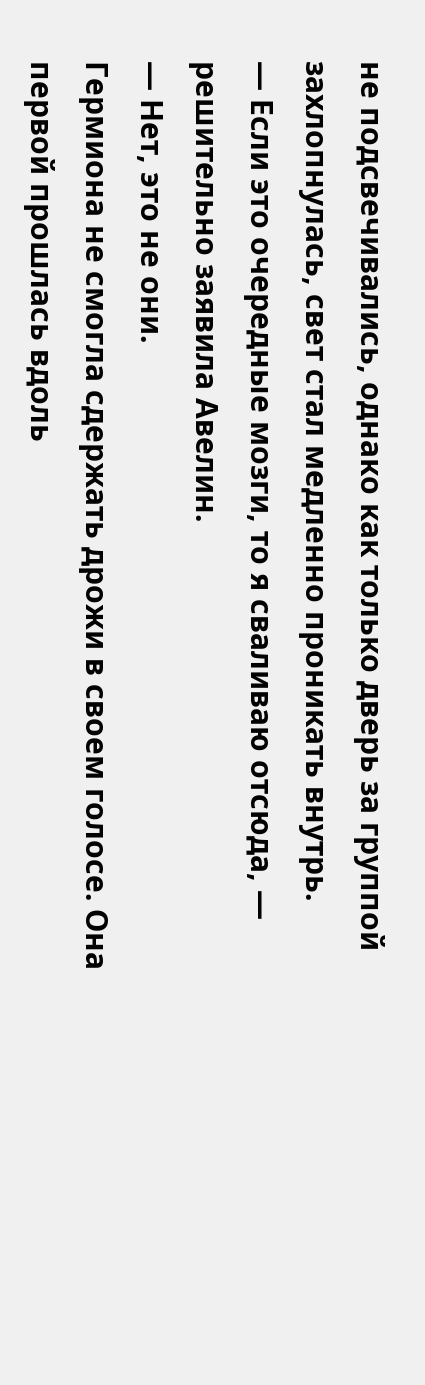не подсвечивались, однако как только дверь за группой захлопнулась, свет стал медленно проникать внутрь.
— Если это очередные мозги, то я сваливаю отсюда, — решительно заявила Авелин.
— Нет, это не они.
Гермиона не смогла сдержать дрожи в своем голосе. Она первой прошлась вдоль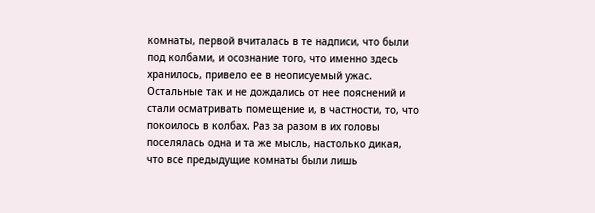комнаты, первой вчиталась в те надписи, что были под колбами, и осознание того, что именно здесь хранилось, привело ее в неописуемый ужас. Остальные так и не дождались от нее пояснений и стали осматривать помещение и, в частности, то, что покоилось в колбах. Раз за разом в их головы поселялась одна и та же мысль, настолько дикая, что все предыдущие комнаты были лишь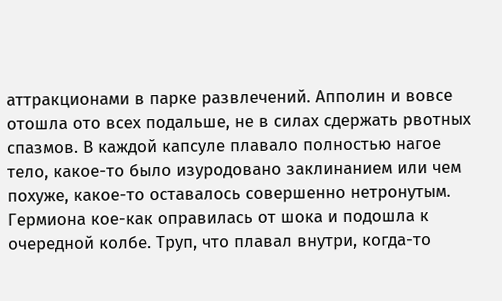аттракционами в парке развлечений. Апполин и вовсе отошла ото всех подальше, не в силах сдержать рвотных спазмов. В каждой капсуле плавало полностью нагое тело, какое-то было изуродовано заклинанием или чем похуже, какое-то оставалось совершенно нетронутым. Гермиона кое-как оправилась от шока и подошла к очередной колбе. Труп, что плавал внутри, когда-то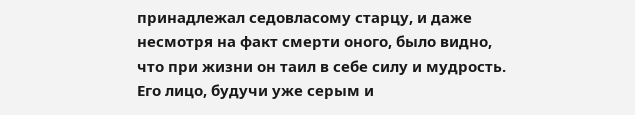принадлежал седовласому старцу, и даже несмотря на факт смерти оного, было видно, что при жизни он таил в себе силу и мудрость. Его лицо, будучи уже серым и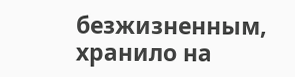безжизненным, хранило на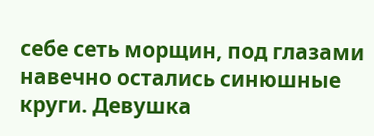себе сеть морщин, под глазами навечно остались синюшные круги. Девушка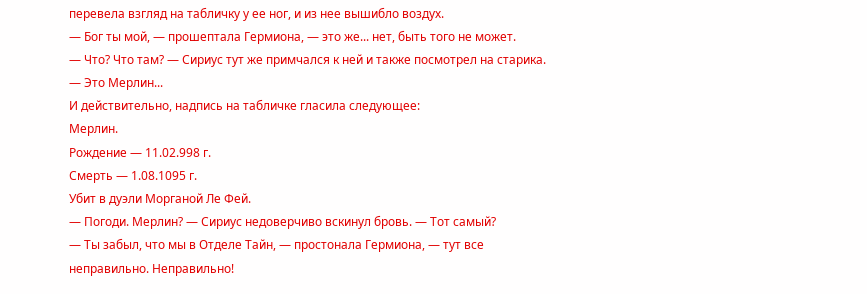перевела взгляд на табличку у ее ног, и из нее вышибло воздух.
— Бог ты мой, — прошептала Гермиона, — это же... нет, быть того не может.
— Что? Что там? — Сириус тут же примчался к ней и также посмотрел на старика.
— Это Мерлин...
И действительно, надпись на табличке гласила следующее:
Мерлин.
Рождение — 11.02.998 г.
Смерть — 1.08.1095 г.
Убит в дуэли Морганой Ле Фей.
— Погоди. Мерлин? — Сириус недоверчиво вскинул бровь. — Тот самый?
— Ты забыл, что мы в Отделе Тайн, — простонала Гермиона, — тут все неправильно. Неправильно!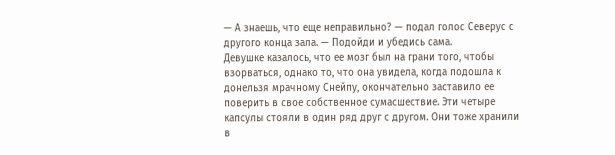— А знаешь, что еще неправильно? — подал голос Северус с другого конца зала. — Подойди и убедись сама.
Девушке казалось, что ее мозг был на грани того, чтобы взорваться, однако то, что она увидела, когда подошла к донельзя мрачному Снейпу, окончательно заставило ее поверить в свое собственное сумасшествие. Эти четыре капсулы стояли в один ряд друг с другом. Они тоже хранили в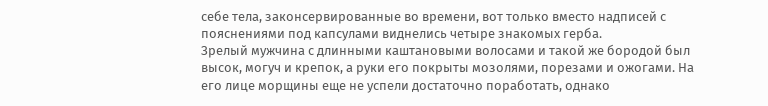себе тела, законсервированные во времени, вот только вместо надписей с пояснениями под капсулами виднелись четыре знакомых герба.
Зрелый мужчина с длинными каштановыми волосами и такой же бородой был высок, могуч и крепок, а руки его покрыты мозолями, порезами и ожогами. На его лице морщины еще не успели достаточно поработать, однако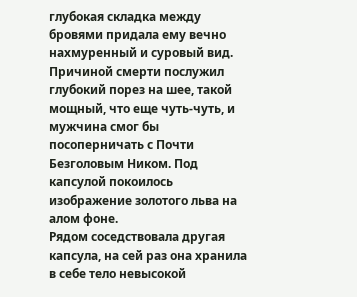глубокая складка между бровями придала ему вечно нахмуренный и суровый вид. Причиной смерти послужил глубокий порез на шее, такой мощный, что еще чуть-чуть, и мужчина смог бы посоперничать с Почти Безголовым Ником. Под капсулой покоилось изображение золотого льва на алом фоне.
Рядом соседствовала другая капсула, на сей раз она хранила в себе тело невысокой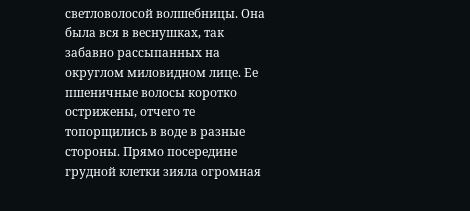светловолосой волшебницы. Она была вся в веснушках, так забавно рассыпанных на округлом миловидном лице. Ее пшеничные волосы коротко острижены, отчего те топорщились в воде в разные стороны. Прямо посередине грудной клетки зияла огромная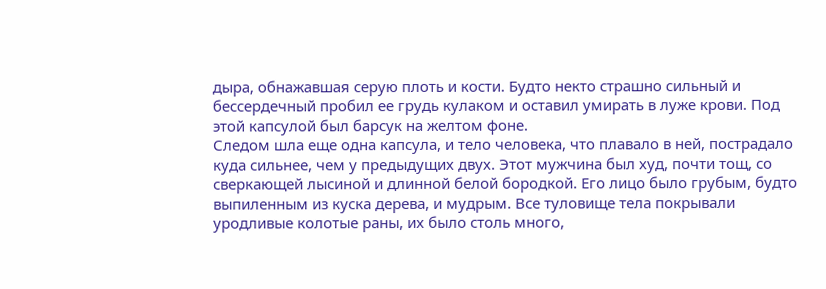дыра, обнажавшая серую плоть и кости. Будто некто страшно сильный и бессердечный пробил ее грудь кулаком и оставил умирать в луже крови. Под этой капсулой был барсук на желтом фоне.
Следом шла еще одна капсула, и тело человека, что плавало в ней, пострадало куда сильнее, чем у предыдущих двух. Этот мужчина был худ, почти тощ, со сверкающей лысиной и длинной белой бородкой. Его лицо было грубым, будто выпиленным из куска дерева, и мудрым. Все туловище тела покрывали уродливые колотые раны, их было столь много,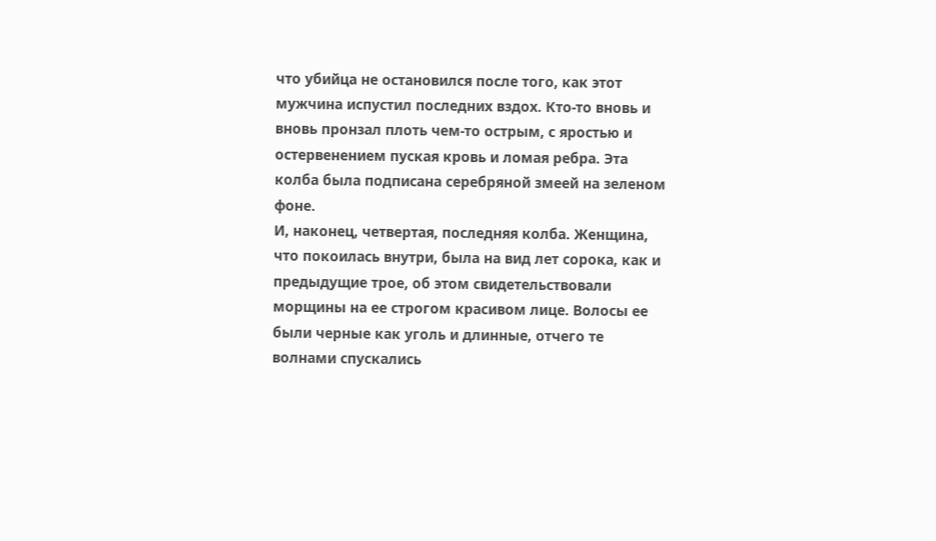что убийца не остановился после того, как этот мужчина испустил последних вздох. Кто-то вновь и вновь пронзал плоть чем-то острым, с яростью и остервенением пуская кровь и ломая ребра. Эта колба была подписана серебряной змеей на зеленом фоне.
И, наконец, четвертая, последняя колба. Женщина, что покоилась внутри, была на вид лет сорока, как и предыдущие трое, об этом свидетельствовали морщины на ее строгом красивом лице. Волосы ее были черные как уголь и длинные, отчего те волнами спускались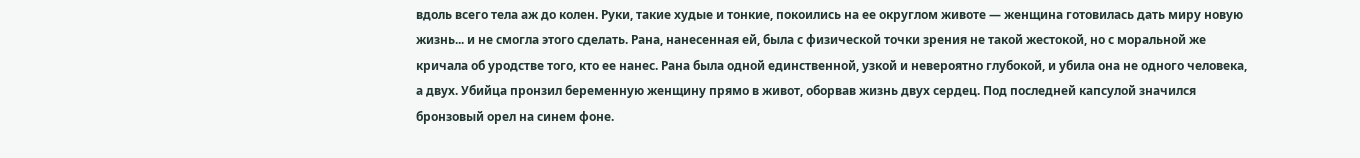вдоль всего тела аж до колен. Руки, такие худые и тонкие, покоились на ее округлом животе — женщина готовилась дать миру новую жизнь... и не смогла этого сделать. Рана, нанесенная ей, была с физической точки зрения не такой жестокой, но с моральной же кричала об уродстве того, кто ее нанес. Рана была одной единственной, узкой и невероятно глубокой, и убила она не одного человека, а двух. Убийца пронзил беременную женщину прямо в живот, оборвав жизнь двух сердец. Под последней капсулой значился бронзовый орел на синем фоне.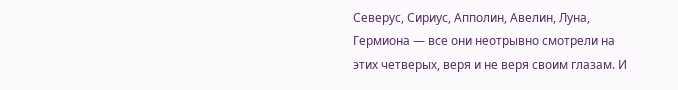Северус, Сириус, Апполин, Авелин, Луна, Гермиона — все они неотрывно смотрели на этих четверых, веря и не веря своим глазам. И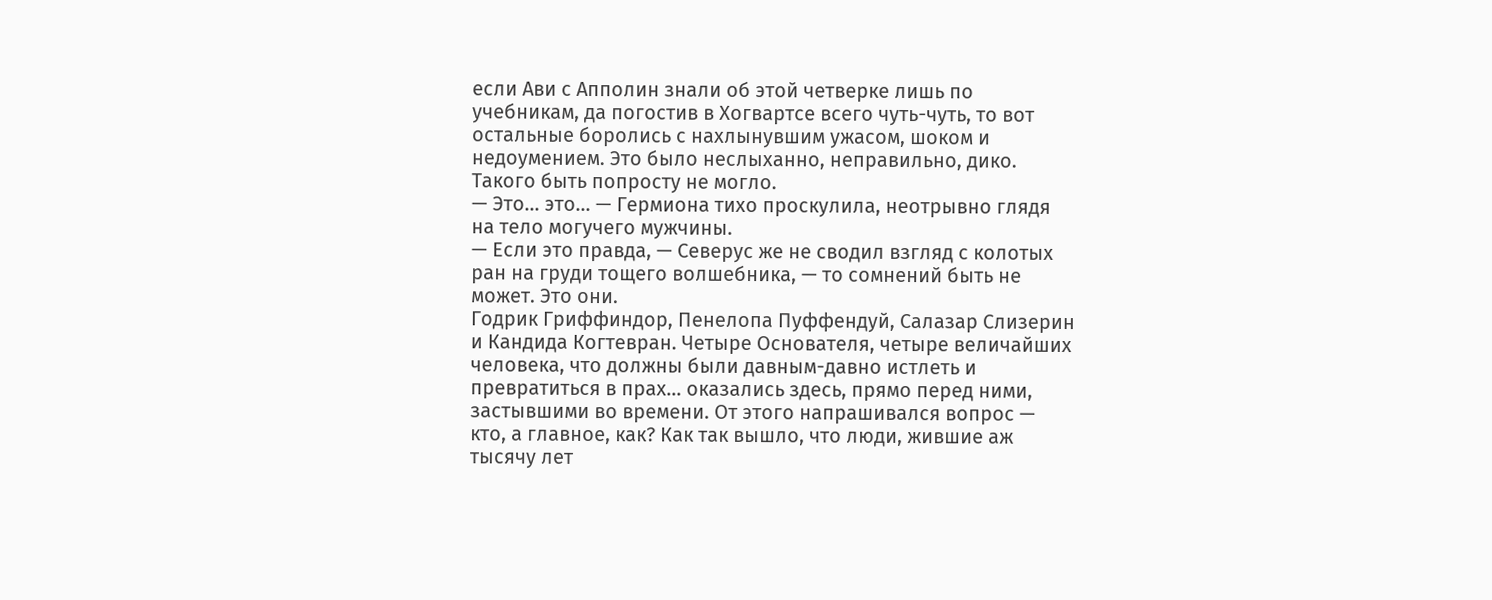если Ави с Апполин знали об этой четверке лишь по учебникам, да погостив в Хогвартсе всего чуть-чуть, то вот остальные боролись с нахлынувшим ужасом, шоком и недоумением. Это было неслыханно, неправильно, дико. Такого быть попросту не могло.
— Это... это... — Гермиона тихо проскулила, неотрывно глядя на тело могучего мужчины.
— Если это правда, — Северус же не сводил взгляд с колотых ран на груди тощего волшебника, — то сомнений быть не может. Это они.
Годрик Гриффиндор, Пенелопа Пуффендуй, Салазар Слизерин и Кандида Когтевран. Четыре Основателя, четыре величайших человека, что должны были давным-давно истлеть и превратиться в прах... оказались здесь, прямо перед ними, застывшими во времени. От этого напрашивался вопрос — кто, а главное, как? Как так вышло, что люди, жившие аж тысячу лет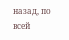назад, по всей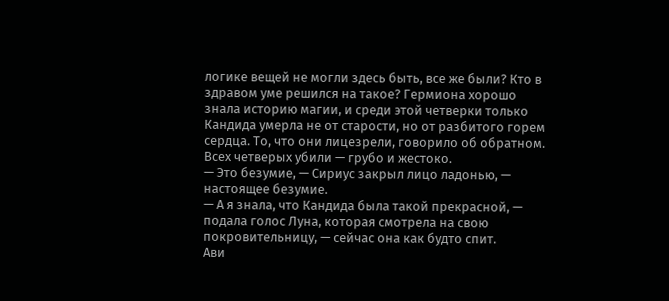логике вещей не могли здесь быть, все же были? Кто в здравом уме решился на такое? Гермиона хорошо знала историю магии, и среди этой четверки только Кандида умерла не от старости, но от разбитого горем сердца. То, что они лицезрели, говорило об обратном. Всех четверых убили — грубо и жестоко.
— Это безумие, — Сириус закрыл лицо ладонью, — настоящее безумие.
— А я знала, что Кандида была такой прекрасной, — подала голос Луна, которая смотрела на свою покровительницу, — сейчас она как будто спит.
Ави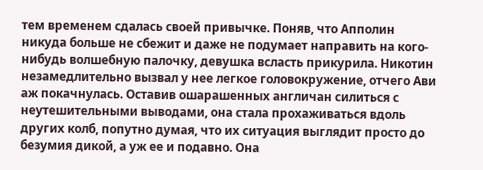тем временем сдалась своей привычке. Поняв, что Апполин никуда больше не сбежит и даже не подумает направить на кого-нибудь волшебную палочку, девушка всласть прикурила. Никотин незамедлительно вызвал у нее легкое головокружение, отчего Ави аж покачнулась. Оставив ошарашенных англичан силиться с неутешительными выводами, она стала прохаживаться вдоль других колб, попутно думая, что их ситуация выглядит просто до безумия дикой, а уж ее и подавно. Она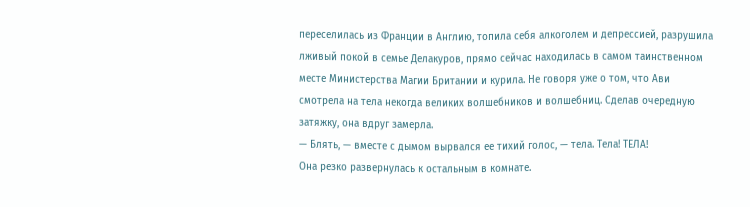переселилась из Франции в Англию, топила себя алкоголем и депрессией, разрушила лживый покой в семье Делакуров, прямо сейчас находилась в самом таинственном месте Министерства Магии Британии и курила. Не говоря уже о том, что Ави смотрела на тела некогда великих волшебников и волшебниц. Сделав очередную затяжку, она вдруг замерла.
— Блять, — вместе с дымом вырвался ее тихий голос, — тела. Тела! ТЕЛА!
Она резко развернулась к остальным в комнате.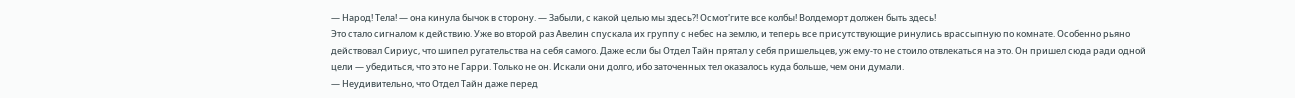— Народ! Тела! — она кинула бычок в сторону. — Забыли, с какой целью мы здесь?! Осмот'гите все колбы! Волдеморт должен быть здесь!
Это стало сигналом к действию. Уже во второй раз Авелин спускала их группу с небес на землю, и теперь все присутствующие ринулись врассыпную по комнате. Особенно рьяно действовал Сириус, что шипел ругательства на себя самого. Даже если бы Отдел Тайн прятал у себя пришельцев, уж ему-то не стоило отвлекаться на это. Он пришел сюда ради одной цели — убедиться, что это не Гарри. Только не он. Искали они долго, ибо заточенных тел оказалось куда больше, чем они думали.
— Неудивительно, что Отдел Тайн даже перед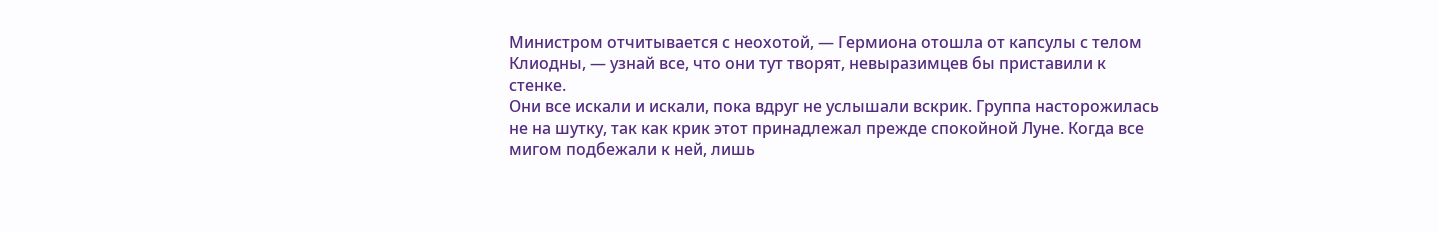Министром отчитывается с неохотой, — Гермиона отошла от капсулы с телом Клиодны, — узнай все, что они тут творят, невыразимцев бы приставили к стенке.
Они все искали и искали, пока вдруг не услышали вскрик. Группа насторожилась не на шутку, так как крик этот принадлежал прежде спокойной Луне. Когда все мигом подбежали к ней, лишь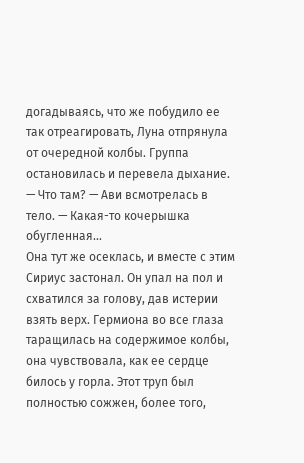догадываясь, что же побудило ее так отреагировать, Луна отпрянула от очередной колбы. Группа остановилась и перевела дыхание.
— Что там? — Ави всмотрелась в тело. — Какая-то кочерышка обугленная...
Она тут же осеклась, и вместе с этим Сириус застонал. Он упал на пол и схватился за голову, дав истерии взять верх. Гермиона во все глаза таращилась на содержимое колбы, она чувствовала, как ее сердце билось у горла. Этот труп был полностью сожжен, более того,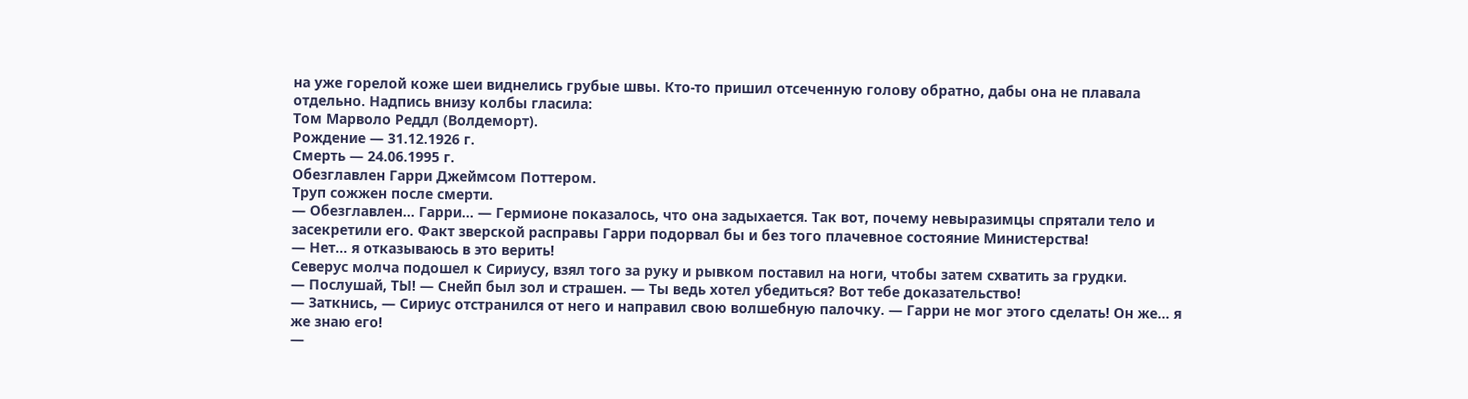на уже горелой коже шеи виднелись грубые швы. Кто-то пришил отсеченную голову обратно, дабы она не плавала отдельно. Надпись внизу колбы гласила:
Том Марволо Реддл (Волдеморт).
Рождение — 31.12.1926 г.
Смерть — 24.06.1995 г.
Обезглавлен Гарри Джеймсом Поттером.
Труп сожжен после смерти.
— Обезглавлен... Гарри... — Гермионе показалось, что она задыхается. Так вот, почему невыразимцы спрятали тело и засекретили его. Факт зверской расправы Гарри подорвал бы и без того плачевное состояние Министерства!
— Нет... я отказываюсь в это верить!
Северус молча подошел к Сириусу, взял того за руку и рывком поставил на ноги, чтобы затем схватить за грудки.
— Послушай, ТЫ! — Снейп был зол и страшен. — Ты ведь хотел убедиться? Вот тебе доказательство!
— Заткнись, — Сириус отстранился от него и направил свою волшебную палочку. — Гарри не мог этого сделать! Он же... я же знаю его!
—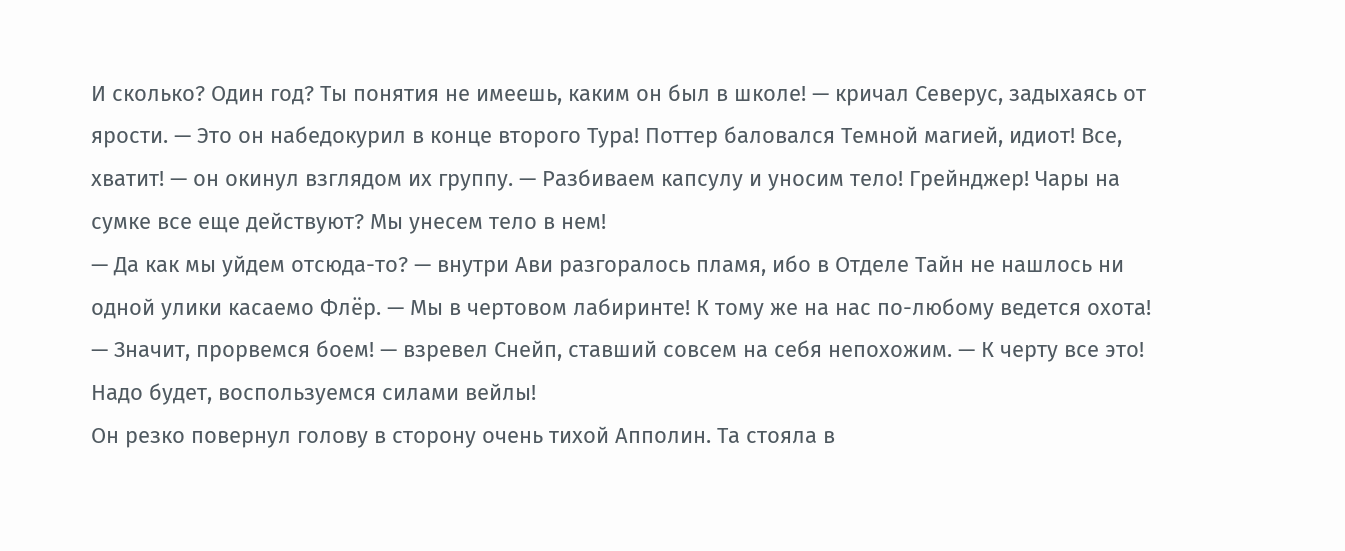И сколько? Один год? Ты понятия не имеешь, каким он был в школе! — кричал Северус, задыхаясь от ярости. — Это он набедокурил в конце второго Тура! Поттер баловался Темной магией, идиот! Все, хватит! — он окинул взглядом их группу. — Разбиваем капсулу и уносим тело! Грейнджер! Чары на сумке все еще действуют? Мы унесем тело в нем!
— Да как мы уйдем отсюда-то? — внутри Ави разгоралось пламя, ибо в Отделе Тайн не нашлось ни одной улики касаемо Флёр. — Мы в чертовом лабиринте! К тому же на нас по-любому ведется охота!
— Значит, прорвемся боем! — взревел Снейп, ставший совсем на себя непохожим. — К черту все это! Надо будет, воспользуемся силами вейлы!
Он резко повернул голову в сторону очень тихой Апполин. Та стояла в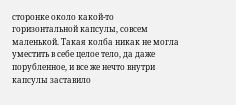сторонке около какой-то горизонтальной капсулы, совсем маленькой. Такая колба никак не могла уместить в себе целое тело, да даже порубленное, и все же нечто внутри капсулы заставило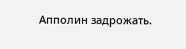Апполин задрожать.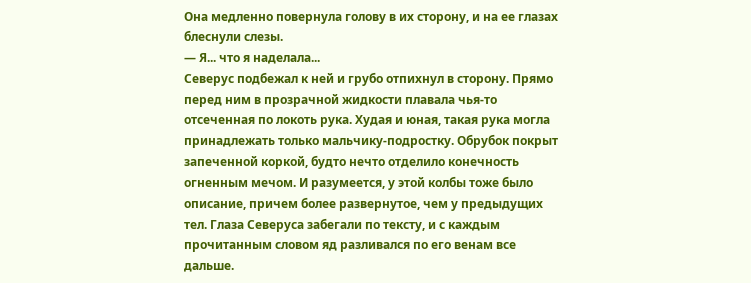Она медленно повернула голову в их сторону, и на ее глазах блеснули слезы.
— Я... что я наделала...
Северус подбежал к ней и грубо отпихнул в сторону. Прямо перед ним в прозрачной жидкости плавала чья-то отсеченная по локоть рука. Худая и юная, такая рука могла принадлежать только мальчику-подростку. Обрубок покрыт запеченной коркой, будто нечто отделило конечность огненным мечом. И разумеется, у этой колбы тоже было описание, причем более развернутое, чем у предыдущих тел. Глаза Северуса забегали по тексту, и с каждым прочитанным словом яд разливался по его венам все дальше.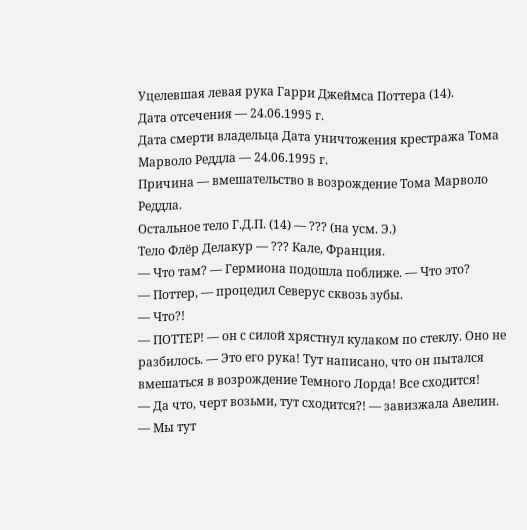Уцелевшая левая рука Гарри Джеймса Поттера (14).
Дата отсечения — 24.06.1995 г.
Дата смерти владельца Дата уничтожения крестража Тома Марволо Реддла — 24.06.1995 г.
Причина — вмешательство в возрождение Тома Марволо Реддла.
Остальное тело Г.Д.П. (14) — ??? (на усм. Э.)
Тело Флёр Делакур — ??? Кале, Франция.
— Что там? — Гермиона подошла поближе. — Что это?
— Поттер, — процедил Северус сквозь зубы.
— Что?!
— ПОТТЕР! — он с силой хрястнул кулаком по стеклу. Оно не разбилось. — Это его рука! Тут написано, что он пытался вмешаться в возрождение Темного Лорда! Все сходится!
— Да что, черт возьми, тут сходится?! — завизжала Авелин. — Мы тут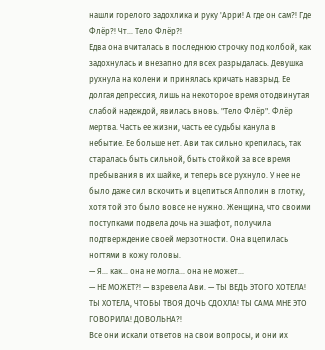нашли горелого задохлика и руку 'Арри! А где он сам?! Где Флёр?! Чт... Тело Флёр?!
Едва она вчиталась в последнюю строчку под колбой, как задохнулась и внезапно для всех разрыдалась. Девушка рухнула на колени и принялась кричать навзрыд. Ее долгая депрессия, лишь на некоторое время отодвинутая слабой надеждой, явилась вновь. "Тело Флёр". Флёр мертва. Часть ее жизни, часть ее судьбы канула в небытие. Ее больше нет. Ави так сильно крепилась, так старалась быть сильной, быть стойкой за все время пребывания в их шайке, и теперь все рухнуло. У нее не было даже сил вскочить и вцепиться Апполин в глотку, хотя той это было вовсе не нужно. Женщина, что своими поступками подвела дочь на эшафот, получила подтверждение своей мерзотности. Она вцепилась ногтями в кожу головы.
— Я... как... она не могла... она не может...
— НЕ МОЖЕТ?! — взревела Ави. — ТЫ ВЕДЬ ЭТОГО ХОТЕЛА! ТЫ ХОТЕЛА, ЧТОБЫ ТВОЯ ДОЧЬ СДОХЛА! ТЫ САМА МНЕ ЭТО ГОВОРИЛА! ДОВОЛЬНА?!
Все они искали ответов на свои вопросы, и они их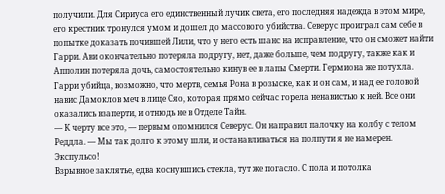получили. Для Сириуса его единственный лучик света, его последняя надежда в этом мире, его крестник тронулся умом и дошел до массового убийства. Северус проиграл сам себе в попытке доказать почившей Лили, что у него есть шанс на исправление, что он сможет найти Гарри. Ави окончательно потеряла подругу, нет, даже больше, чем подругу, также как и Апполин потеряла дочь, самостоятельно кинув ее в лапы Смерти. Гермиона же потухла. Гарри убийца, возможно, что мертв, семья Рона в розыске, как и он сам, и над ее головой навис Дамоклов меч в лице Сяо, которая прямо сейчас горела ненавистью к ней. Все они оказались взаперти, и отнюдь не в Отделе Тайн.
— К черту все это, — первым опомнился Северус. Он направил палочку на колбу с телом Реддла. — Мы так долго к этому шли, и останавливаться на полпути я не намерен. Экспульсо!
Взрывное заклятье, едва коснувшись стекла, тут же погасло. С пола и потолка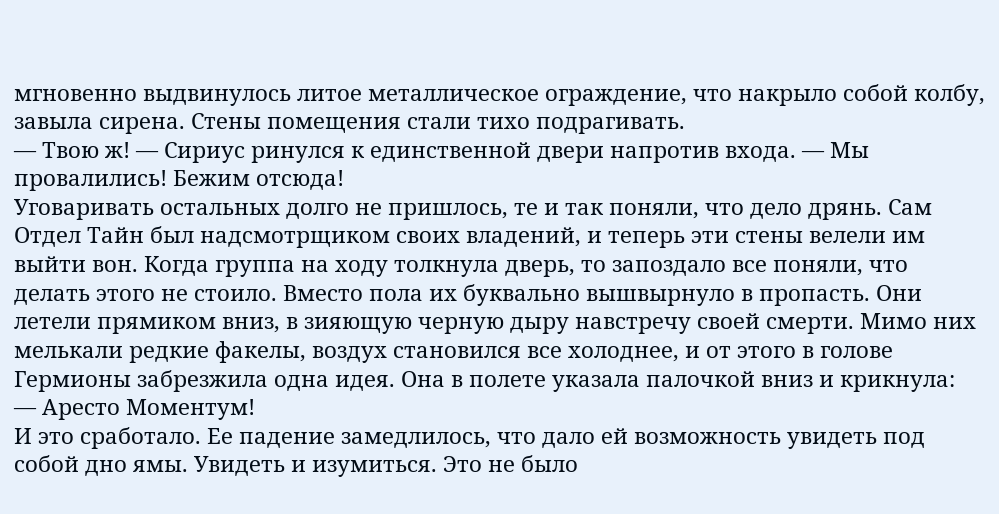мгновенно выдвинулось литое металлическое ограждение, что накрыло собой колбу, завыла сирена. Стены помещения стали тихо подрагивать.
— Твою ж! — Сириус ринулся к единственной двери напротив входа. — Мы провалились! Бежим отсюда!
Уговаривать остальных долго не пришлось, те и так поняли, что дело дрянь. Сам Отдел Тайн был надсмотрщиком своих владений, и теперь эти стены велели им выйти вон. Когда группа на ходу толкнула дверь, то запоздало все поняли, что делать этого не стоило. Вместо пола их буквально вышвырнуло в пропасть. Они летели прямиком вниз, в зияющую черную дыру навстречу своей смерти. Мимо них мелькали редкие факелы, воздух становился все холоднее, и от этого в голове Гермионы забрезжила одна идея. Она в полете указала палочкой вниз и крикнула:
— Аресто Моментум!
И это сработало. Ее падение замедлилось, что дало ей возможность увидеть под собой дно ямы. Увидеть и изумиться. Это не было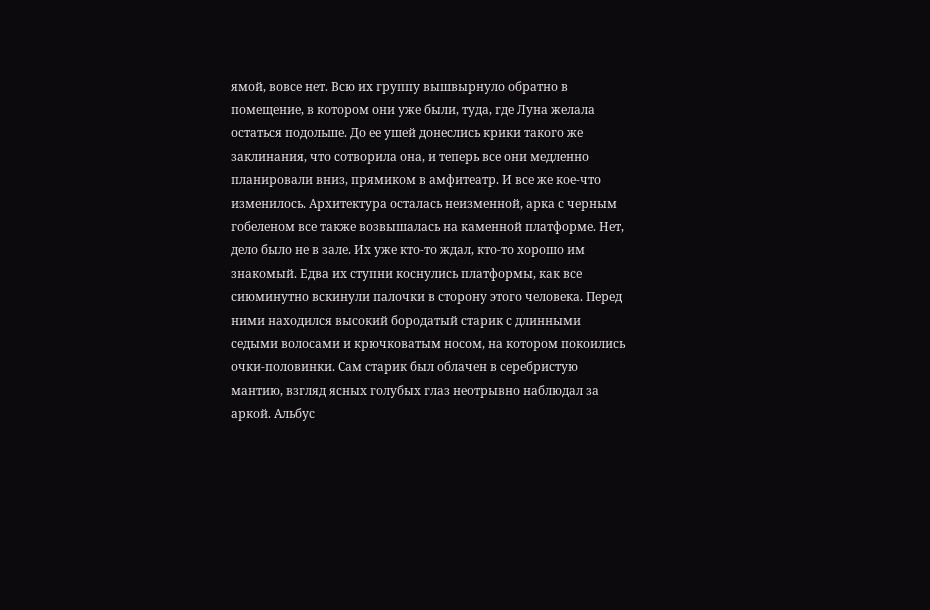ямой, вовсе нет. Всю их группу вышвырнуло обратно в помещение, в котором они уже были, туда, где Луна желала остаться подольше. До ее ушей донеслись крики такого же заклинания, что сотворила она, и теперь все они медленно планировали вниз, прямиком в амфитеатр. И все же кое-что изменилось. Архитектура осталась неизменной, арка с черным гобеленом все также возвышалась на каменной платформе. Нет, дело было не в зале. Их уже кто-то ждал, кто-то хорошо им знакомый. Едва их ступни коснулись платформы, как все сиюминутно вскинули палочки в сторону этого человека. Перед ними находился высокий бородатый старик с длинными седыми волосами и крючковатым носом, на котором покоились очки-половинки. Сам старик был облачен в серебристую мантию, взгляд ясных голубых глаз неотрывно наблюдал за аркой. Альбус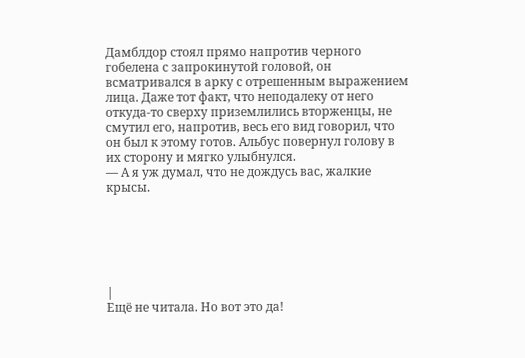Дамблдор стоял прямо напротив черного гобелена с запрокинутой головой, он всматривался в арку с отрешенным выражением лица. Даже тот факт, что неподалеку от него откуда-то сверху приземлились вторженцы, не смутил его, напротив, весь его вид говорил, что он был к этому готов. Альбус повернул голову в их сторону и мягко улыбнулся.
— А я уж думал, что не дождусь вас, жалкие крысы.






|
Ещё не читала. Но вот это да!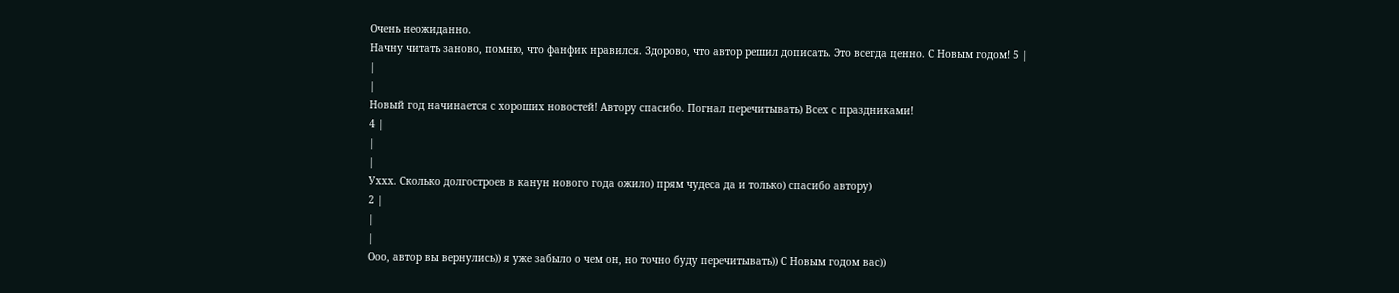Очень неожиданно.
Начну читать заново, помню, что фанфик нравился. Здорово, что автор решил дописать. Это всегда ценно. С Новым годом! 5 |
|
|
Новый год начинается с хороших новостей! Автору спасибо. Погнал перечитывать) Всех с праздниками!
4 |
|
|
Уххх. Сколько долгостроев в канун нового года ожило) прям чудеса да и только) спасибо автору)
2 |
|
|
Ооо, автор вы вернулись)) я уже забыло о чем он, но точно буду перечитывать)) С Новым годом вас))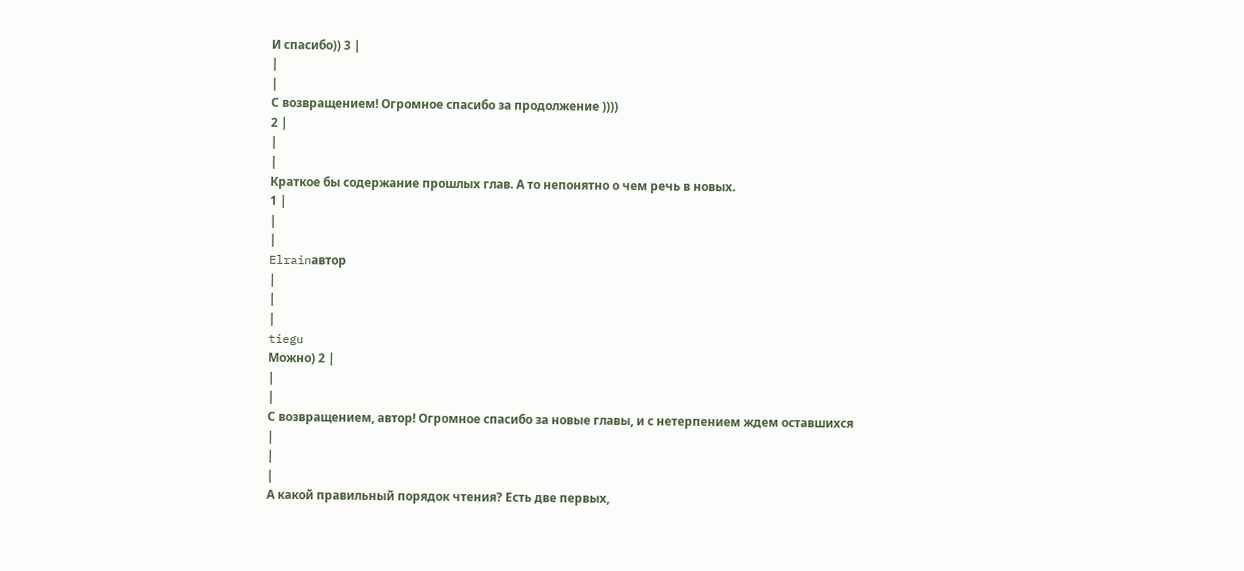И спасибо)) 3 |
|
|
С возвращением! Огромное спасибо за продолжение ))))
2 |
|
|
Краткое бы содержание прошлых глав. А то непонятно о чем речь в новых.
1 |
|
|
Elrainавтор
|
|
|
tiegu
Можно) 2 |
|
|
С возвращением, автор! Огромное спасибо за новые главы, и с нетерпением ждем оставшихся
|
|
|
А какой правильный порядок чтения? Есть две первых,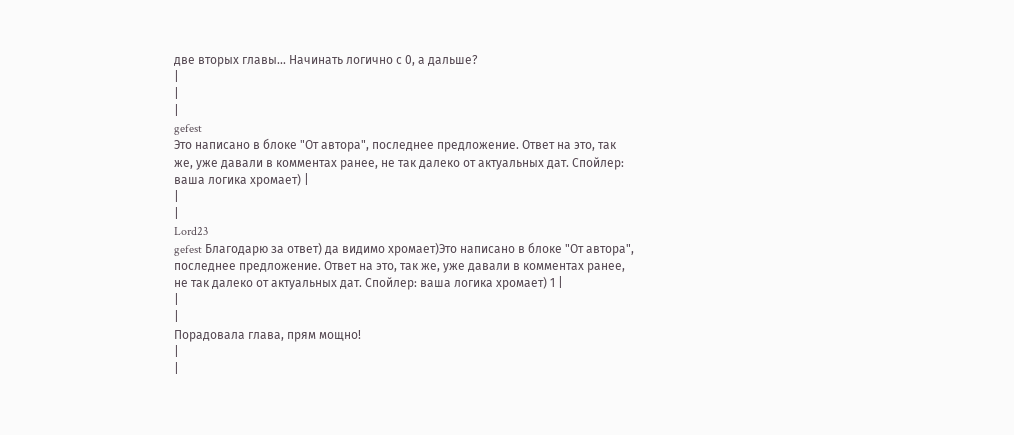две вторых главы... Начинать логично с 0, а дальше?
|
|
|
gefest
Это написано в блоке "От автора", последнее предложение. Ответ на это, так же, уже давали в комментах ранее, не так далеко от актуальных дат. Спойлер: ваша логика хромает) |
|
|
Lord23
gefest Благодарю за ответ) да видимо хромает)Это написано в блоке "От автора", последнее предложение. Ответ на это, так же, уже давали в комментах ранее, не так далеко от актуальных дат. Спойлер: ваша логика хромает) 1 |
|
|
Порадовала глава, прям мощно!
|
|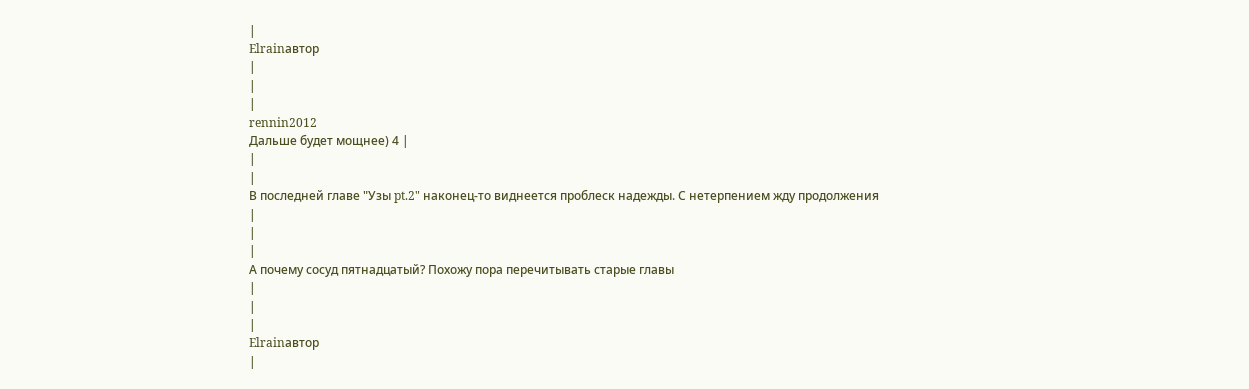|
Elrainавтор
|
|
|
rennin2012
Дальше будет мощнее) 4 |
|
|
В последней главе "Узы pt.2" наконец-то виднеется проблеск надежды. С нетерпением жду продолжения
|
|
|
А почему сосуд пятнадцатый? Похожу пора перечитывать старые главы
|
|
|
Elrainавтор
|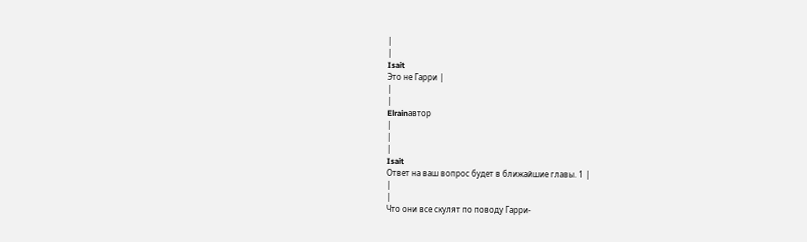|
|
Isait
Это не Гарри |
|
|
Elrainавтор
|
|
|
Isait
Ответ на ваш вопрос будет в ближайшие главы. 1 |
|
|
Что они все скулят по поводу Гарри-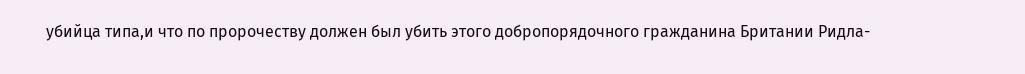убийца типа,и что по пророчеству должен был убить этого добропорядочного гражданина Британии Ридла-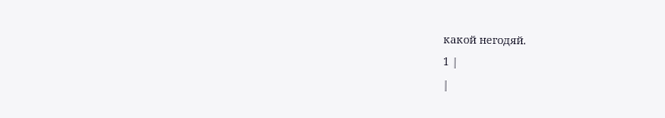какой негодяй.
1 |
|